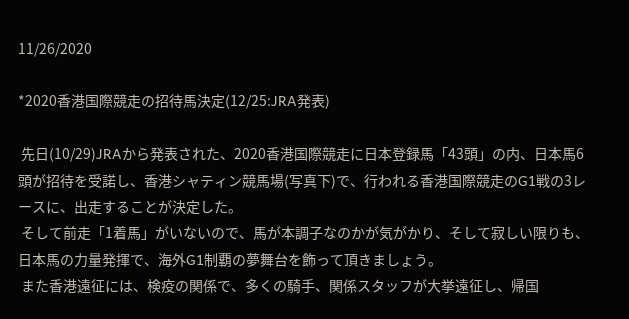11/26/2020

*2020香港国際競走の招待馬決定(12/25:JRA発表)

 先日(10/29)JRAから発表された、2020香港国際競走に日本登録馬「43頭」の内、日本馬6頭が招待を受諾し、香港シャティン競馬場(写真下)で、行われる香港国際競走のG1戦の3レースに、出走することが決定した。
 そして前走「1着馬」がいないので、馬が本調子なのかが気がかり、そして寂しい限りも、日本馬の力量発揮で、海外G1制覇の夢舞台を飾って頂きましょう。
 また香港遠征には、検疫の関係で、多くの騎手、関係スタッフが大挙遠征し、帰国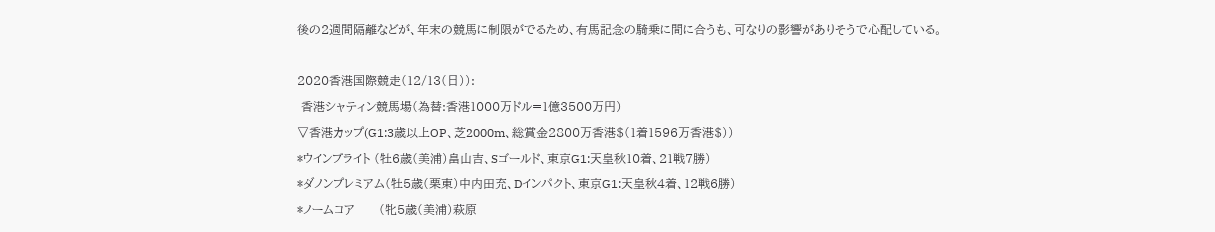後の2週間隔離などが、年末の競馬に制限がでるため、有馬記念の騎乗に間に合うも、可なりの影響がありそうで心配している。

2020香港国際競走(12/13(日)):
 香港シャティン競馬場(為替:香港1000万ドル=1億3500万円)
▽香港カップ(G1:3歳以上OP、芝2000m、総賞金2800万香港$(1着1596万香港$))
*ウインブライト (牡6歳(美浦)畠山吉、Sゴールド、東京G1:天皇秋10着、21戦7勝)
*ダノンプレミアム(牡5歳(栗東)中内田充、Dインパクト、東京G1:天皇秋4着、12戦6勝)
*ノームコア      (牝5歳(美浦)萩原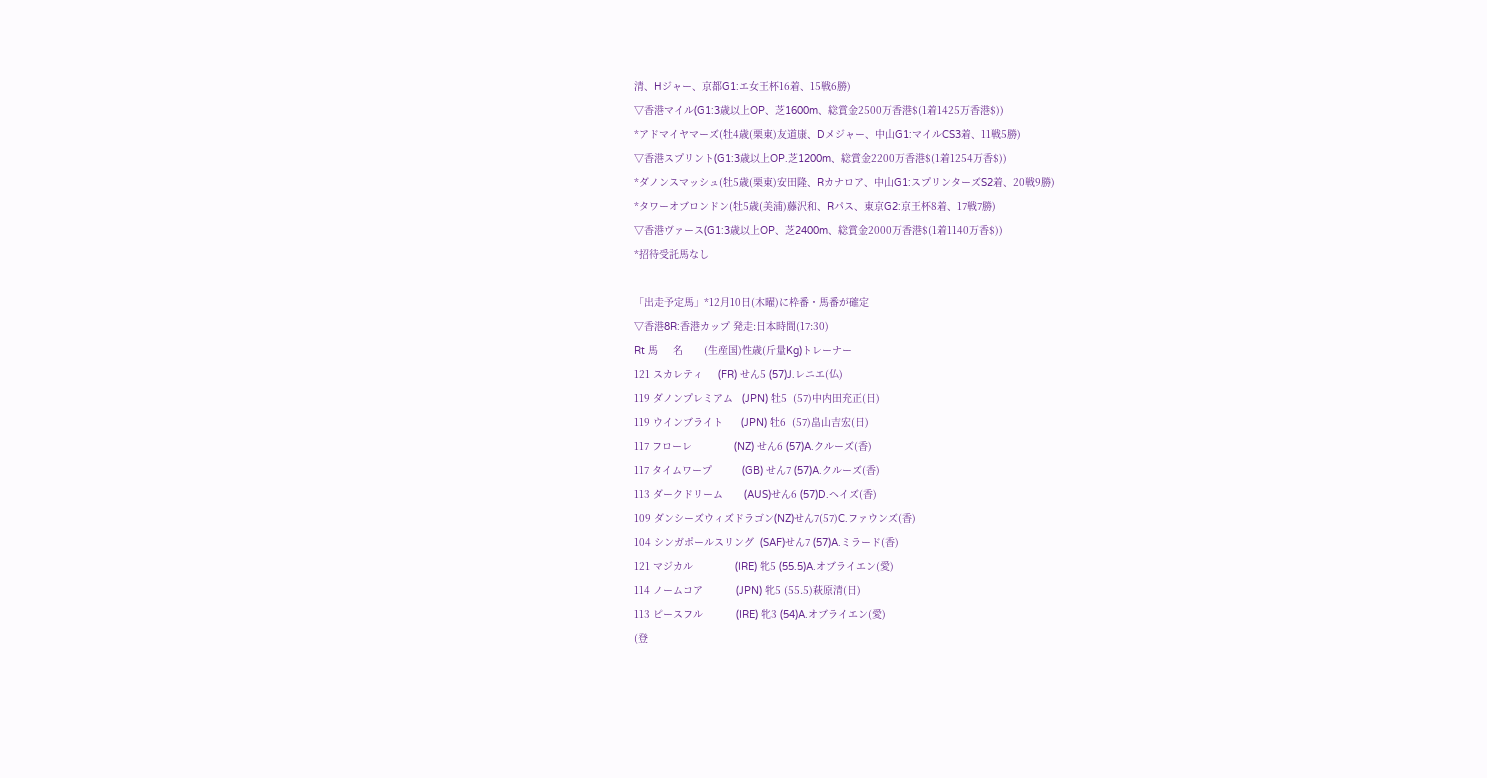清、Hジャー、京都G1:エ女王杯16着、15戦6勝)
▽香港マイル(G1:3歳以上OP、芝1600m、総賞金2500万香港$(1着1425万香港$))
*アドマイヤマーズ(牡4歳(栗東)友道康、Dメジャー、中山G1:マイルCS3着、11戦5勝)
▽香港スプリント(G1:3歳以上OP.芝1200m、総賞金2200万香港$(1着1254万香$))
*ダノンスマッシュ(牡5歳(栗東)安田隆、Rカナロア、中山G1:スプリンターズS2着、20戦9勝)
*タワーオブロンドン(牡5歳(美浦)藤沢和、Rパス、東京G2:京王杯8着、17戦7勝)
▽香港ヴァース(G1:3歳以上OP、芝2400m、総賞金2000万香港$(1着1140万香$))
*招待受託馬なし

「出走予定馬」*12月10日(木曜)に枠番・馬番が確定
▽香港8R:香港カップ 発走:日本時間(17:30)
Rt 馬     名       (生産国)性歳(斤量Kg)トレーナー
121 スカレティ     (FR) せん5 (57)J.レニエ(仏)
119 ダノンプレミアム   (JPN) 牡5  (57)中内田充正(日)
119 ウインブライト      (JPN) 牡6  (57)畠山吉宏(日)
117 フローレ              (NZ) せん6 (57)A.クルーズ(香)
117 タイムワープ          (GB) せん7 (57)A.クルーズ(香)
113 ダークドリーム       (AUS)せん6 (57)D.ヘイズ(香)
109 ダンシーズウィズドラゴン(NZ)せん7(57)C.ファウンズ(香)
104 シンガポールスリング  (SAF)せん7 (57)A.ミラード(香)
121 マジカル              (IRE) 牝5 (55.5)A.オブライエン(愛)
114 ノームコア           (JPN) 牝5 (55.5)萩原清(日)
113 ピースフル           (IRE) 牝3 (54)A.オブライエン(愛)
(登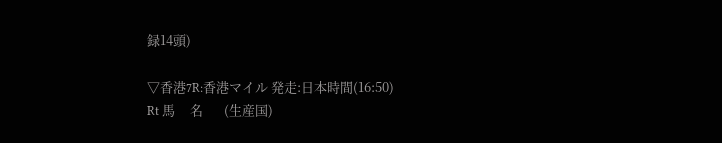録14頭)

▽香港7R:香港マイル 発走:日本時間(16:50)
Rt 馬     名       (生産国)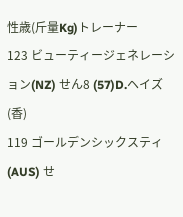性歳(斤量Kg)トレーナー
123 ビューティージェネレーション(NZ) せん8 (57)D.ヘイズ(香)
119 ゴールデンシックスティ (AUS) せ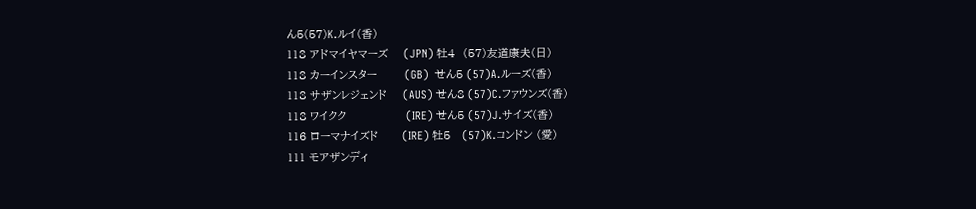ん5(57)K.ルイ(香)
118 アドマイヤマーズ    (JPN) 牡4  (57)友道康夫(日)
118 カーインスター       (GB)  せん5 (57)A.ルーズ(香)
118 サザンレジェンド    (AUS) せん8 (57)C.ファウンズ(香)
118 ワイクク               (IRE) せん5 (57)J.サイズ(香)
116 ローマナイズド      (IRE) 牡5   (57)K.コンドン (愛)
111 モアザンディ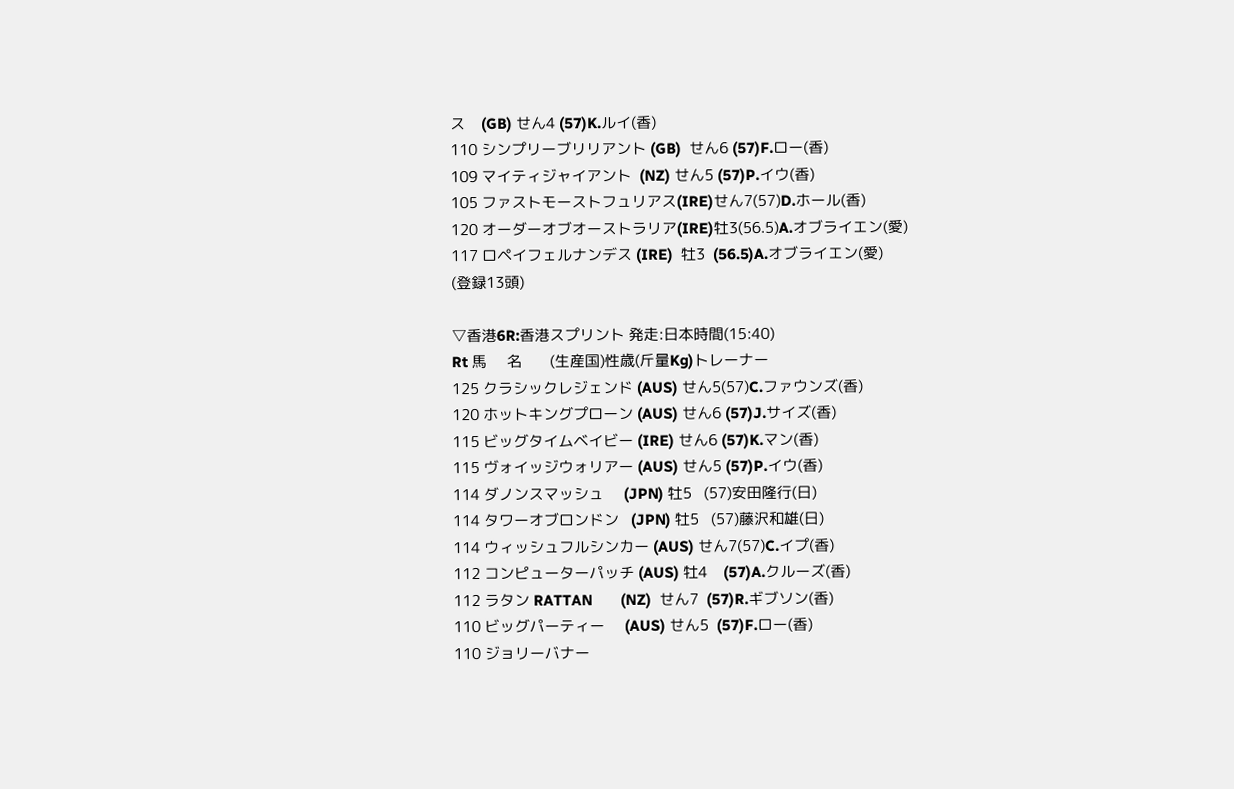ス    (GB) せん4 (57)K.ルイ(香)
110 シンプリーブリリアント (GB)  せん6 (57)F.ロー(香)
109 マイティジャイアント  (NZ) せん5 (57)P.イウ(香)
105 ファストモーストフュリアス(IRE)せん7(57)D.ホール(香)
120 オーダーオブオーストラリア(IRE)牡3(56.5)A.オブライエン(愛)
117 ロペイフェルナンデス (IRE)  牡3  (56.5)A.オブライエン(愛)
(登録13頭)

▽香港6R:香港スプリント 発走:日本時間(15:40)
Rt 馬     名       (生産国)性歳(斤量Kg)トレーナー
125 クラシックレジェンド (AUS) せん5(57)C.ファウンズ(香)
120 ホットキングプローン (AUS) せん6 (57)J.サイズ(香)
115 ビッグタイムベイビー (IRE) せん6 (57)K.マン(香)
115 ヴォイッジウォリアー (AUS) せん5 (57)P.イウ(香)
114 ダノンスマッシュ     (JPN) 牡5   (57)安田隆行(日)
114 タワーオブロンドン   (JPN) 牡5   (57)藤沢和雄(日)
114 ウィッシュフルシンカー (AUS) せん7(57)C.イプ(香)
112 コンピューターパッチ (AUS) 牡4    (57)A.クルーズ(香)
112 ラタン RATTAN       (NZ)  せん7  (57)R.ギブソン(香)
110 ビッグパーティー     (AUS) せん5  (57)F.ロー(香)
110 ジョリーバナー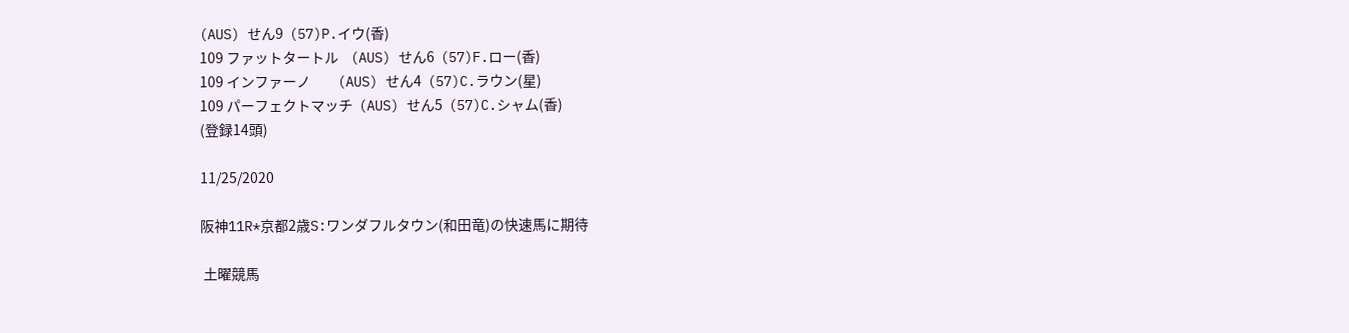(AUS) せん9  (57)P.イウ(香)
109 ファットタートル    (AUS) せん6  (57)F.ロー(香)
109 インファーノ         (AUS) せん4  (57)C.ラウン(星)
109 パーフェクトマッチ  (AUS) せん5  (57)C.シャム(香)
(登録14頭)

11/25/2020

阪神11R*京都2歳S:ワンダフルタウン(和田竜)の快速馬に期待

 土曜競馬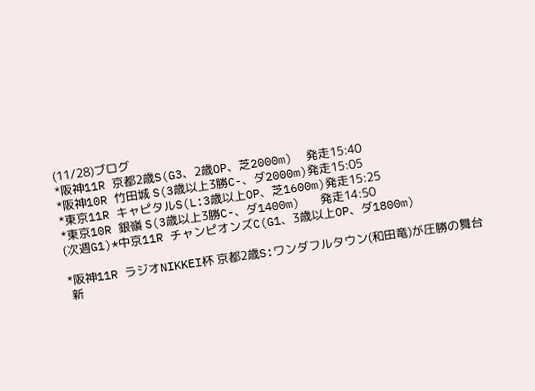(11/28)ブログ
*阪神11R 京都2歳S(G3、2歳OP、芝2000m)  発走15:40
*阪神10R 竹田城 S(3歳以上3勝C-、ダ2000m)発走15:05
*東京11R キャピタルS(L:3歳以上OP、芝1600m)発走15:25
*東京10R 銀嶺 S(3歳以上3勝C-、ダ1400m)   発走14:50
(次週G1)*中京11R チャンピオンズC(G1、3歳以上OP、ダ1800m)

*阪神11R ラジオNIKKEI杯 京都2歳S:ワンダフルタウン(和田竜)が圧勝の舞台
 新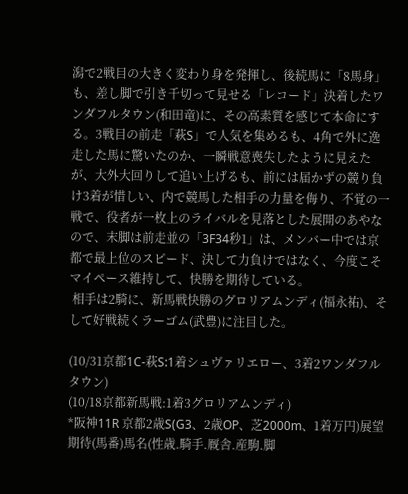潟で2戦目の大きく変わり身を発揮し、後続馬に「8馬身」も、差し脚で引き千切って見せる「レコード」決着したワンダフルタウン(和田竜)に、その高素質を感じて本命にする。3戦目の前走「萩S」で人気を集めるも、4角で外に逸走した馬に驚いたのか、一瞬戦意喪失したように見えたが、大外大回りして追い上げるも、前には届かずの競り負け3着が惜しい、内で競馬した相手の力量を侮り、不覚の一戦で、役者が一枚上のライバルを見落とした展開のあやなので、末脚は前走並の「3F34秒1」は、メンバー中では京都で最上位のスピード、決して力負けではなく、今度こそマイペース維持して、快勝を期待している。
 相手は2騎に、新馬戦快勝のグロリアムンディ(福永祐)、そして好戦続くラーゴム(武豊)に注目した。

(10/31京都1C-萩S:1着シュヴァリエロー、3着2ワンダフルタウン)
(10/18京都新馬戦:1着3グロリアムンディ)
*阪神11R 京都2歳S(G3、2歳OP、芝2000m、1着万円)展望
期待(馬番)馬名(性歳.騎手.厩舎.産駒.脚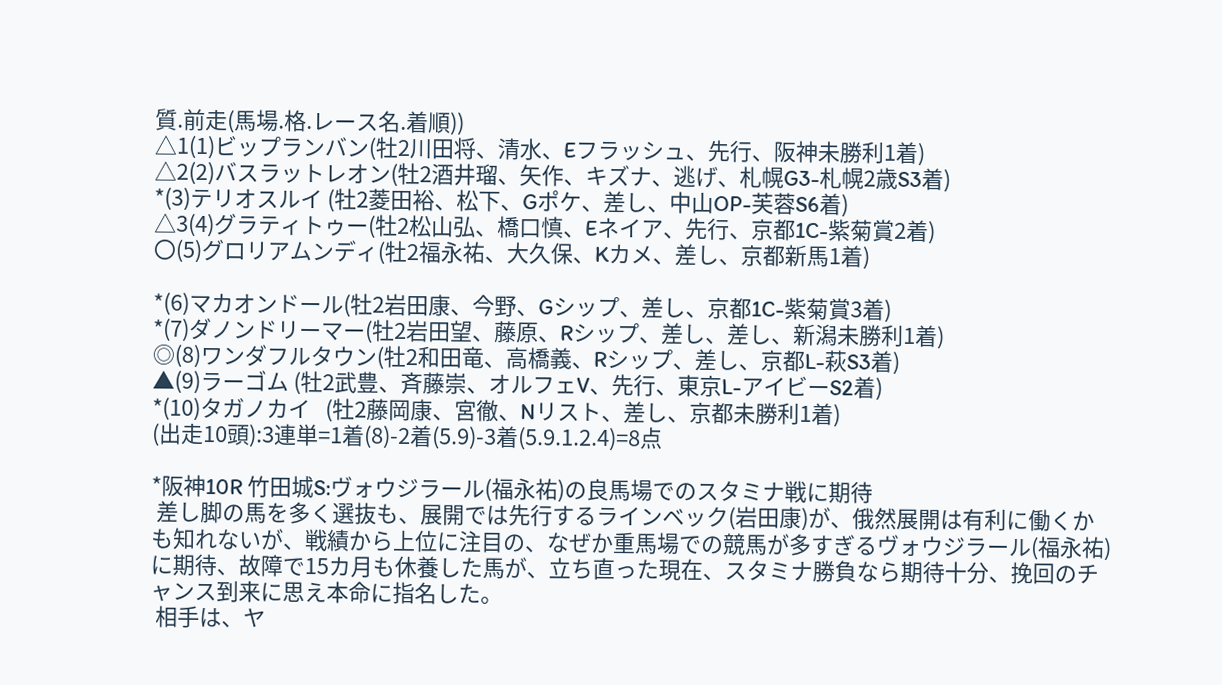質.前走(馬場.格.レース名.着順))
△1(1)ビップランバン(牡2川田将、清水、Eフラッシュ、先行、阪神未勝利1着)
△2(2)バスラットレオン(牡2酒井瑠、矢作、キズナ、逃げ、札幌G3-札幌2歳S3着)
*(3)テリオスルイ (牡2菱田裕、松下、Gポケ、差し、中山OP-芙蓉S6着)
△3(4)グラティトゥー(牡2松山弘、橋口慎、Eネイア、先行、京都1C-紫菊賞2着)
〇(5)グロリアムンディ(牡2福永祐、大久保、Kカメ、差し、京都新馬1着)

*(6)マカオンドール(牡2岩田康、今野、Gシップ、差し、京都1C-紫菊賞3着)
*(7)ダノンドリーマー(牡2岩田望、藤原、Rシップ、差し、差し、新潟未勝利1着)
◎(8)ワンダフルタウン(牡2和田竜、高橋義、Rシップ、差し、京都L-萩S3着)
▲(9)ラーゴム (牡2武豊、斉藤崇、オルフェV、先行、東京L-アイビーS2着)
*(10)タガノカイ   (牡2藤岡康、宮徹、Nリスト、差し、京都未勝利1着)
(出走10頭):3連単=1着(8)-2着(5.9)-3着(5.9.1.2.4)=8点

*阪神10R 竹田城S:ヴォウジラール(福永祐)の良馬場でのスタミナ戦に期待
 差し脚の馬を多く選抜も、展開では先行するラインベック(岩田康)が、俄然展開は有利に働くかも知れないが、戦績から上位に注目の、なぜか重馬場での競馬が多すぎるヴォウジラール(福永祐)に期待、故障で15カ月も休養した馬が、立ち直った現在、スタミナ勝負なら期待十分、挽回のチャンス到来に思え本命に指名した。
 相手は、ヤ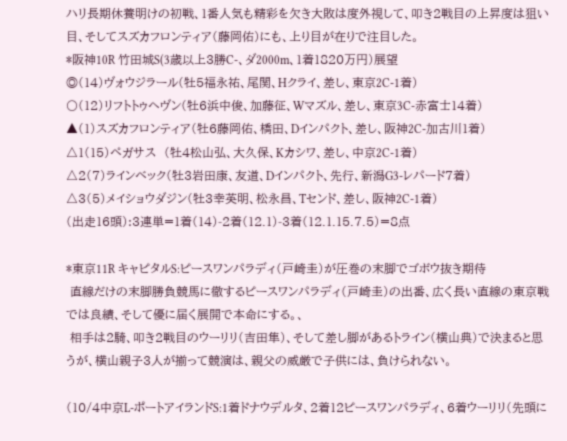ハリ長期休養明けの初戦、1番人気も精彩を欠き大敗は度外視して、叩き2戦目の上昇度は狙い目、そしてスズカフロンティア(藤岡佑)にも、上り目が在りで注目した。
*阪神10R 竹田城S(3歳以上3勝C-、ダ2000m、1着1820万円)展望
◎(14)ヴォウジラール(牡5福永祐、尾関、Hクライ、差し、東京2C-1着)
〇(12)リフトトゥヘヴン(牡6浜中俊、加藤征、Wマズル、差し、東京3C-赤富士14着)
▲(1)スズカフロンティア(牡6藤岡佑、橋田、Dインパクト、差し、阪神2C-加古川1着)
△1(15)ペガサス  (牡4松山弘、大久保、Kカシワ、差し、中京2C-1着)
△2(7)ラインベック(牡3岩田康、友道、Dインパクト、先行、新潟G3-レパード7着)
△3(5)メイショウダジン(牡3幸英明、松永昌、Tセンド、差し、阪神2C-1着)
(出走16頭):3連単=1着(14)-2着(12.1)-3着(12.1.15.7.5)=8点

*東京11R キャピタルS:ピースワンパラディ(戸崎圭)が圧巻の末脚でゴボウ抜き期待
 直線だけの末脚勝負競馬に徹するピースワンパラディ(戸崎圭)の出番、広く長い直線の東京戦では良績、そして優に届く展開で本命にする。、
 相手は2騎、叩き2戦目のウーリリ(吉田隼)、そして差し脚があるトライン(横山典)で決まると思うが、横山親子3人が揃って競演は、親父の威厳で子供には、負けられない。

(10/4中京L-ポートアイランドS:1着ドナウデルタ、2着12ピースワンパラディ、6着ウーリリ(先頭に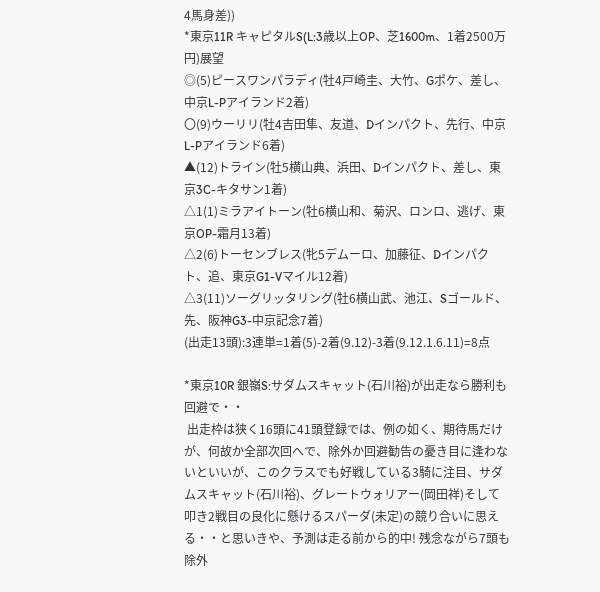4馬身差))
*東京11R キャピタルS(L:3歳以上OP、芝1600m、1着2500万円)展望
◎(5)ピースワンパラディ(牡4戸崎圭、大竹、Gポケ、差し、中京L-Pアイランド2着)
〇(9)ウーリリ(牡4吉田隼、友道、Dインパクト、先行、中京L-Pアイランド6着)
▲(12)トライン(牡5横山典、浜田、Dインパクト、差し、東京3C-キタサン1着)
△1(1)ミラアイトーン(牡6横山和、菊沢、ロンロ、逃げ、東京OP-霜月13着)
△2(6)トーセンブレス(牝5デムーロ、加藤征、Dインパクト、追、東京G1-Vマイル12着)
△3(11)ソーグリッタリング(牡6横山武、池江、Sゴールド、先、阪神G3-中京記念7着)
(出走13頭):3連単=1着(5)-2着(9.12)-3着(9.12.1.6.11)=8点

*東京10R 銀嶺S:サダムスキャット(石川裕)が出走なら勝利も回避で・・
 出走枠は狭く16頭に41頭登録では、例の如く、期待馬だけが、何故か全部次回へで、除外か回避勧告の憂き目に逢わないといいが、このクラスでも好戦している3騎に注目、サダムスキャット(石川裕)、グレートウォリアー(岡田祥)そして叩き2戦目の良化に懸けるスパーダ(未定)の競り合いに思える・・と思いきや、予測は走る前から的中! 残念ながら7頭も除外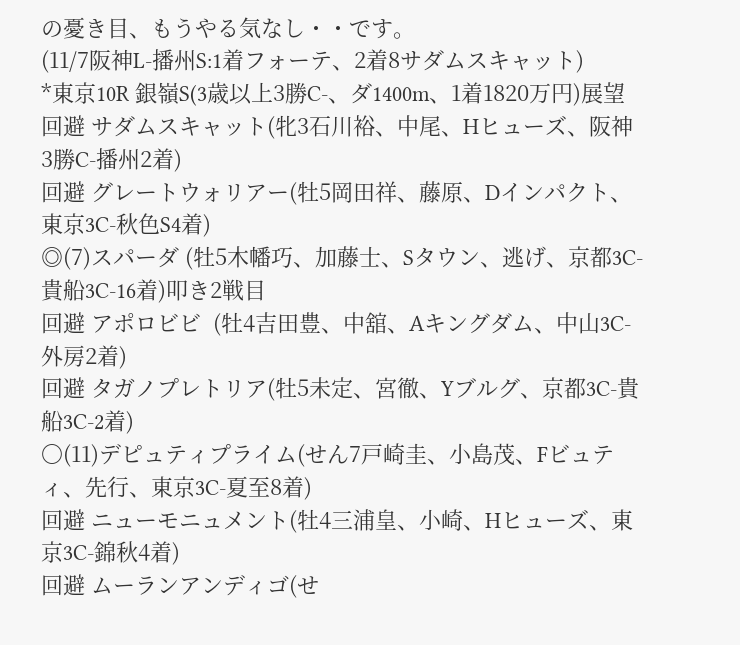の憂き目、もうやる気なし・・です。
(11/7阪神L-播州S:1着フォーテ、2着8サダムスキャット)
*東京10R 銀嶺S(3歳以上3勝C-、ダ1400m、1着1820万円)展望
回避 サダムスキャット(牝3石川裕、中尾、Hヒューズ、阪神3勝C-播州2着)
回避 グレートウォリアー(牡5岡田祥、藤原、Dインパクト、東京3C-秋色S4着)
◎(7)スパーダ (牡5木幡巧、加藤士、Sタウン、逃げ、京都3C-貴船3C-16着)叩き2戦目
回避 アポロビビ  (牡4吉田豊、中舘、Aキングダム、中山3C-外房2着)
回避 タガノプレトリア(牡5未定、宮徹、Yブルグ、京都3C-貴船3C-2着)
〇(11)デピュティプライム(せん7戸崎圭、小島茂、Fビュティ、先行、東京3C-夏至8着)
回避 ニューモニュメント(牡4三浦皇、小崎、Hヒューズ、東京3C-錦秋4着)
回避 ムーランアンディゴ(せ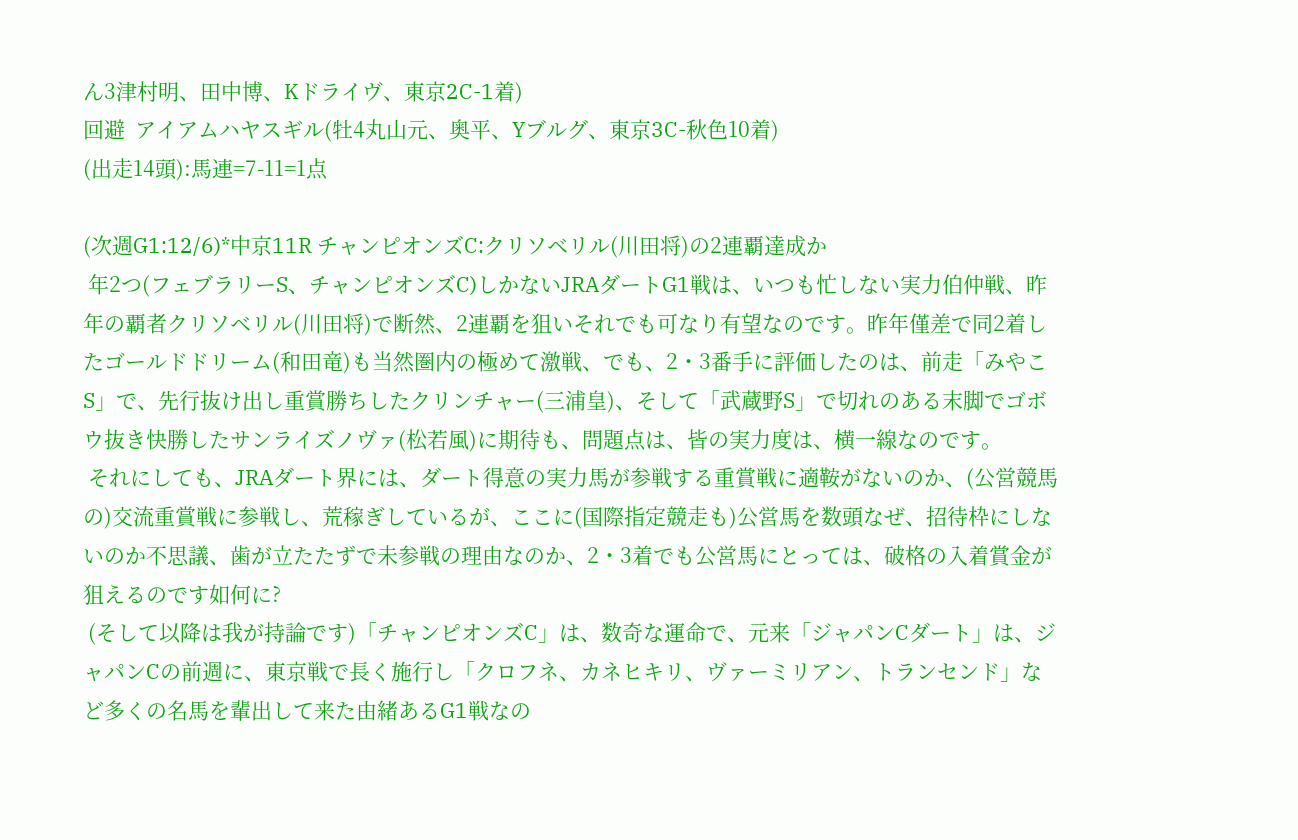ん3津村明、田中博、Kドライヴ、東京2C-1着)
回避  アイアムハヤスギル(牡4丸山元、奥平、Yブルグ、東京3C-秋色10着)
(出走14頭):馬連=7-11=1点

(次週G1:12/6)*中京11R チャンピオンズC:クリソベリル(川田将)の2連覇達成か
 年2つ(フェブラリーS、チャンピオンズC)しかないJRAダートG1戦は、いつも忙しない実力伯仲戦、昨年の覇者クリソベリル(川田将)で断然、2連覇を狙いそれでも可なり有望なのです。昨年僅差で同2着したゴールドドリーム(和田竜)も当然圏内の極めて激戦、でも、2・3番手に評価したのは、前走「みやこS」で、先行抜け出し重賞勝ちしたクリンチャー(三浦皇)、そして「武蔵野S」で切れのある末脚でゴボウ抜き快勝したサンライズノヴァ(松若風)に期待も、問題点は、皆の実力度は、横一線なのです。
 それにしても、JRAダート界には、ダート得意の実力馬が参戦する重賞戦に適鞍がないのか、(公営競馬の)交流重賞戦に参戦し、荒稼ぎしているが、ここに(国際指定競走も)公営馬を数頭なぜ、招待枠にしないのか不思議、歯が立たたずで未参戦の理由なのか、2・3着でも公営馬にとっては、破格の入着賞金が狙えるのです如何に?
 (そして以降は我が持論です)「チャンピオンズC」は、数奇な運命で、元来「ジャパンCダート」は、ジャパンCの前週に、東京戦で長く施行し「クロフネ、カネヒキリ、ヴァーミリアン、トランセンド」など多くの名馬を輩出して来た由緒あるG1戦なの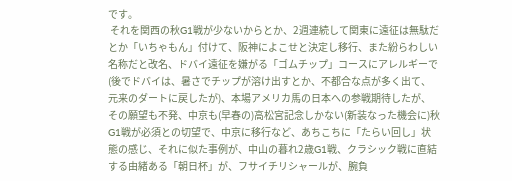です。
 それを関西の秋G1戦が少ないからとか、2週連続して関東に遠征は無駄だとか「いちゃもん」付けて、阪神によこせと決定し移行、また紛らわしい名称だと改名、ドバイ遠征を嫌がる「ゴムチップ」コースにアレルギーで(後でドバイは、暑さでチップが溶け出すとか、不都合な点が多く出て、元来のダートに戻したが)、本場アメリカ馬の日本への参戦期待したが、その願望も不発、中京も(早春の)高松宮記念しかない(新装なった機会に)秋G1戦が必須との切望で、中京に移行など、あちこちに「たらい回し」状態の感じ、それに似た事例が、中山の暮れ2歳G1戦、クラシック戦に直結する由緒ある「朝日杯」が、フサイチリシャールが、腕負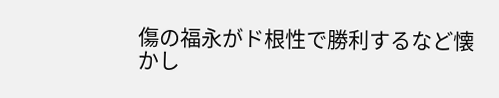傷の福永がド根性で勝利するなど懐かし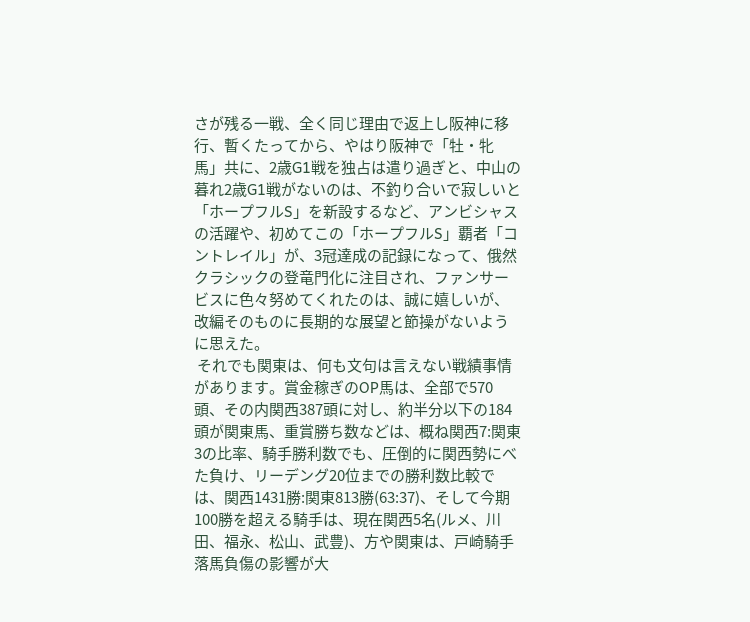さが残る一戦、全く同じ理由で返上し阪神に移行、暫くたってから、やはり阪神で「牡・牝馬」共に、2歳G1戦を独占は遣り過ぎと、中山の暮れ2歳G1戦がないのは、不釣り合いで寂しいと「ホープフルS」を新設するなど、アンビシャスの活躍や、初めてこの「ホープフルS」覇者「コントレイル」が、3冠達成の記録になって、俄然クラシックの登竜門化に注目され、ファンサービスに色々努めてくれたのは、誠に嬉しいが、改編そのものに長期的な展望と節操がないように思えた。
 それでも関東は、何も文句は言えない戦績事情があります。賞金稼ぎのOP馬は、全部で570頭、その内関西387頭に対し、約半分以下の184頭が関東馬、重賞勝ち数などは、概ね関西7:関東3の比率、騎手勝利数でも、圧倒的に関西勢にべた負け、リーデング20位までの勝利数比較では、関西1431勝:関東813勝(63:37)、そして今期100勝を超える騎手は、現在関西5名(ルメ、川田、福永、松山、武豊)、方や関東は、戸崎騎手落馬負傷の影響が大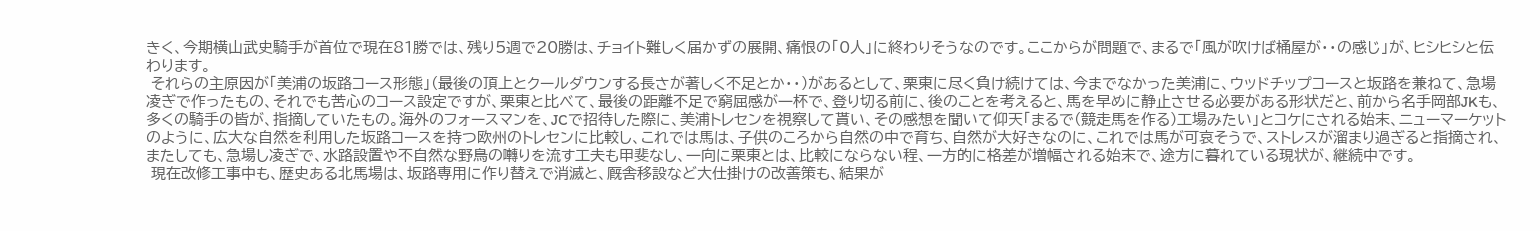きく、今期横山武史騎手が首位で現在81勝では、残り5週で20勝は、チョイト難しく届かずの展開、痛恨の「0人」に終わりそうなのです。ここからが問題で、まるで「風が吹けば桶屋が・・の感じ」が、ヒシヒシと伝わります。
 それらの主原因が「美浦の坂路コース形態」(最後の頂上とクールダウンする長さが著しく不足とか・・)があるとして、栗東に尽く負け続けては、今までなかった美浦に、ウッドチップコースと坂路を兼ねて、急場凌ぎで作ったもの、それでも苦心のコース設定ですが、栗東と比べて、最後の距離不足で窮屈感が一杯で、登り切る前に、後のことを考えると、馬を早めに静止させる必要がある形状だと、前から名手岡部JKも、多くの騎手の皆が、指摘していたもの。海外のフォースマンを、JCで招待した際に、美浦トレセンを視察して貰い、その感想を聞いて仰天「まるで(競走馬を作る)工場みたい」とコケにされる始末、ニューマーケットのように、広大な自然を利用した坂路コースを持つ欧州のトレセンに比較し、これでは馬は、子供のころから自然の中で育ち、自然が大好きなのに、これでは馬が可哀そうで、ストレスが溜まり過ぎると指摘され、またしても、急場し凌ぎで、水路設置や不自然な野鳥の囀りを流す工夫も甲斐なし、一向に栗東とは、比較にならない程、一方的に格差が増幅される始末で、途方に暮れている現状が、継続中です。
 現在改修工事中も、歴史ある北馬場は、坂路専用に作り替えで消滅と、厩舎移設など大仕掛けの改善策も、結果が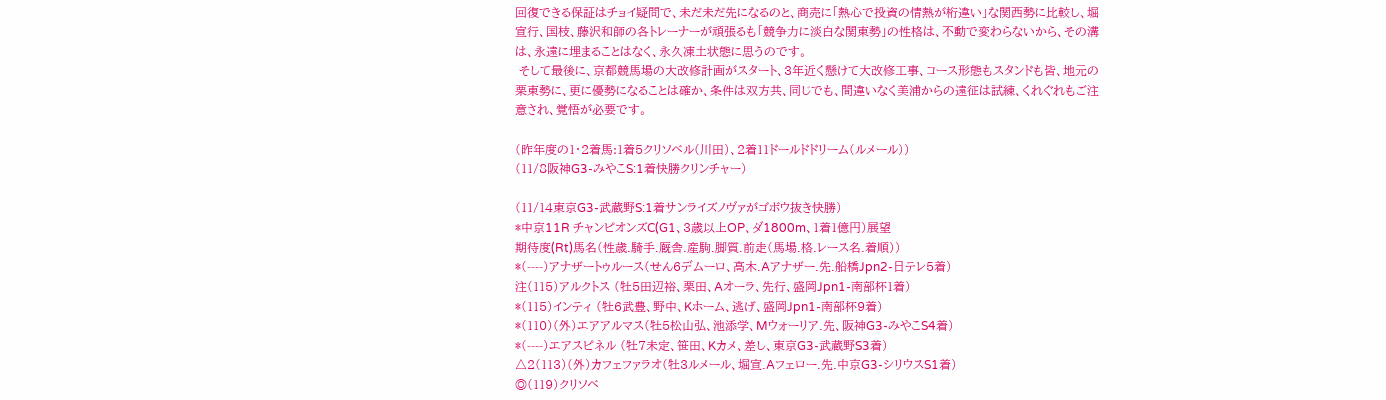回復できる保証はチョイ疑問で、未だ未だ先になるのと、商売に「熱心で投資の情熱が桁違い」な関西勢に比較し、堀宣行、国枝、藤沢和師の各トレーナーが頑張るも「競争力に淡白な関東勢」の性格は、不動で変わらないから、その溝は、永遠に埋まることはなく、永久凍土状態に思うのです。
 そして最後に、京都競馬場の大改修計画がスタート、3年近く懸けて大改修工事、コース形態もスタンドも皆、地元の栗東勢に、更に優勢になることは確か、条件は双方共、同じでも、間違いなく美浦からの遠征は試練、くれぐれもご注意され、覚悟が必要です。

(昨年度の1・2着馬:1着5クリソベル(川田)、2着11ドールドドリーム(ルメール))
(11/8阪神G3-みやこS:1着快勝クリンチャー)

(11/14東京G3-武蔵野S:1着サンライズノヴァがゴボウ抜き快勝)
*中京11R チャンピオンズC(G1、3歳以上OP、ダ1800m、1着1億円)展望
期待度(Rt)馬名(性歳.騎手.厩舎.産駒.脚質.前走(馬場.格.レース名.着順))
*(----)アナザートゥルース(せん6デムーロ、高木.Aアナザー.先.船橋Jpn2-日テレ5着)
注(115)アルクトス (牡5田辺裕、栗田、Aオーラ、先行、盛岡Jpn1-南部杯1着)
*(115)インティ (牡6武豊、野中、Kホーム、逃げ、盛岡Jpn1-南部杯9着)
*(110)(外)エアアルマス(牡5松山弘、池添学、Mウォーリア.先、阪神G3-みやこS4着)
*(----)エアスピネル (牡7未定、笹田、Kカメ、差し、東京G3-武蔵野S3着)
△2(113)(外)カフェファラオ(牡3ルメール、堀宣.Aフェロー.先.中京G3-シリウスS1着)
◎(119)クリソベ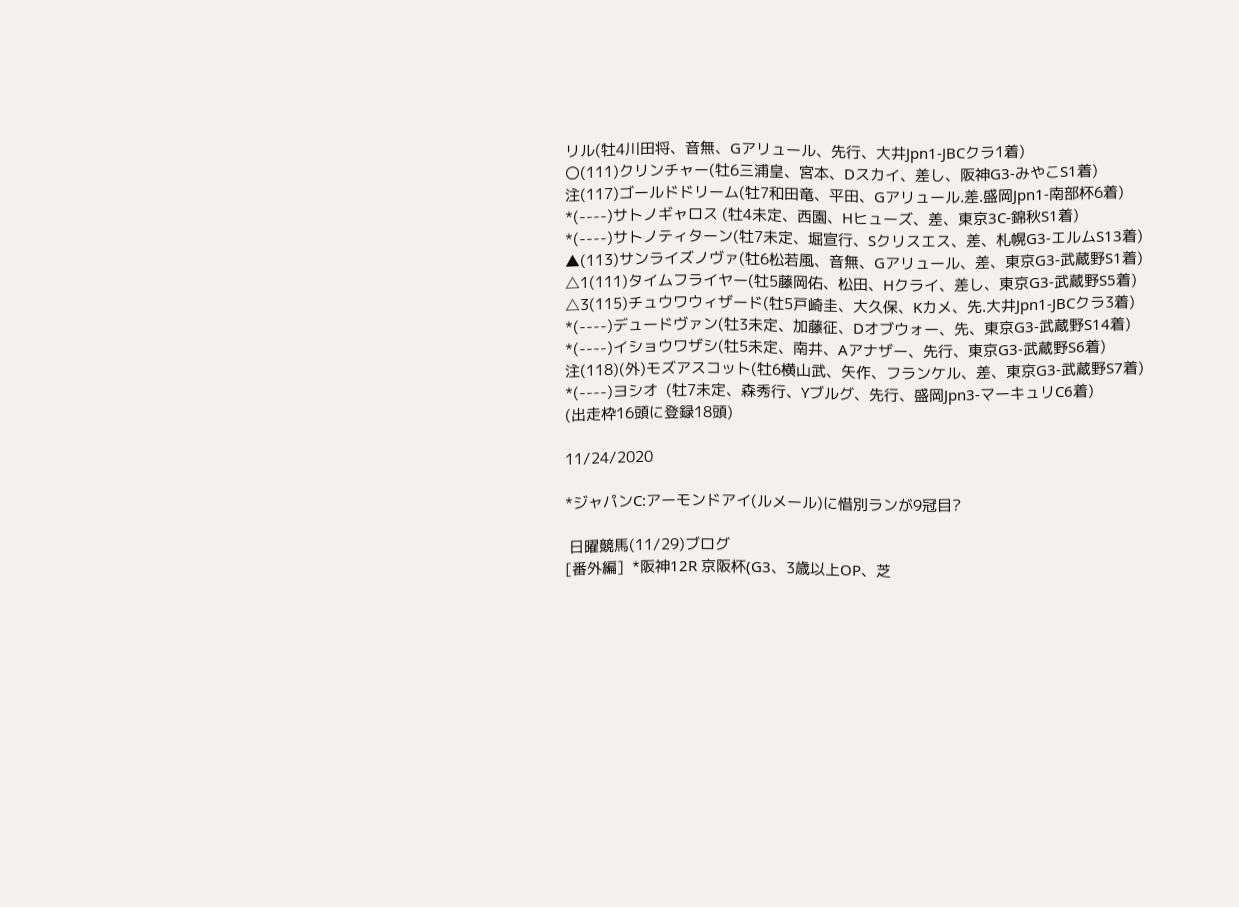リル(牡4川田将、音無、Gアリュール、先行、大井Jpn1-JBCクラ1着)
〇(111)クリンチャー(牡6三浦皇、宮本、Dスカイ、差し、阪神G3-みやこS1着)
注(117)ゴールドドリーム(牡7和田竜、平田、Gアリュール.差.盛岡Jpn1-南部杯6着)
*(----)サトノギャロス (牡4未定、西園、Hヒューズ、差、東京3C-錦秋S1着)
*(----)サトノティターン(牡7未定、堀宣行、Sクリスエス、差、札幌G3-エルムS13着)
▲(113)サンライズノヴァ(牡6松若風、音無、Gアリュール、差、東京G3-武蔵野S1着)
△1(111)タイムフライヤー(牡5藤岡佑、松田、Hクライ、差し、東京G3-武蔵野S5着)
△3(115)チュウワウィザード(牡5戸崎圭、大久保、Kカメ、先.大井Jpn1-JBCクラ3着)
*(----)デュードヴァン(牡3未定、加藤征、Dオブウォー、先、東京G3-武蔵野S14着)
*(----)イショウワザシ(牡5未定、南井、Aアナザー、先行、東京G3-武蔵野S6着)
注(118)(外)モズアスコット(牡6横山武、矢作、フランケル、差、東京G3-武蔵野S7着)
*(----)ヨシオ  (牡7未定、森秀行、Yブルグ、先行、盛岡Jpn3-マーキュリC6着)
(出走枠16頭に登録18頭)

11/24/2020

*ジャパンC:アーモンドアイ(ルメール)に惜別ランが9冠目?

 日曜競馬(11/29)ブログ
[番外編]  *阪神12R 京阪杯(G3、3歳以上OP、芝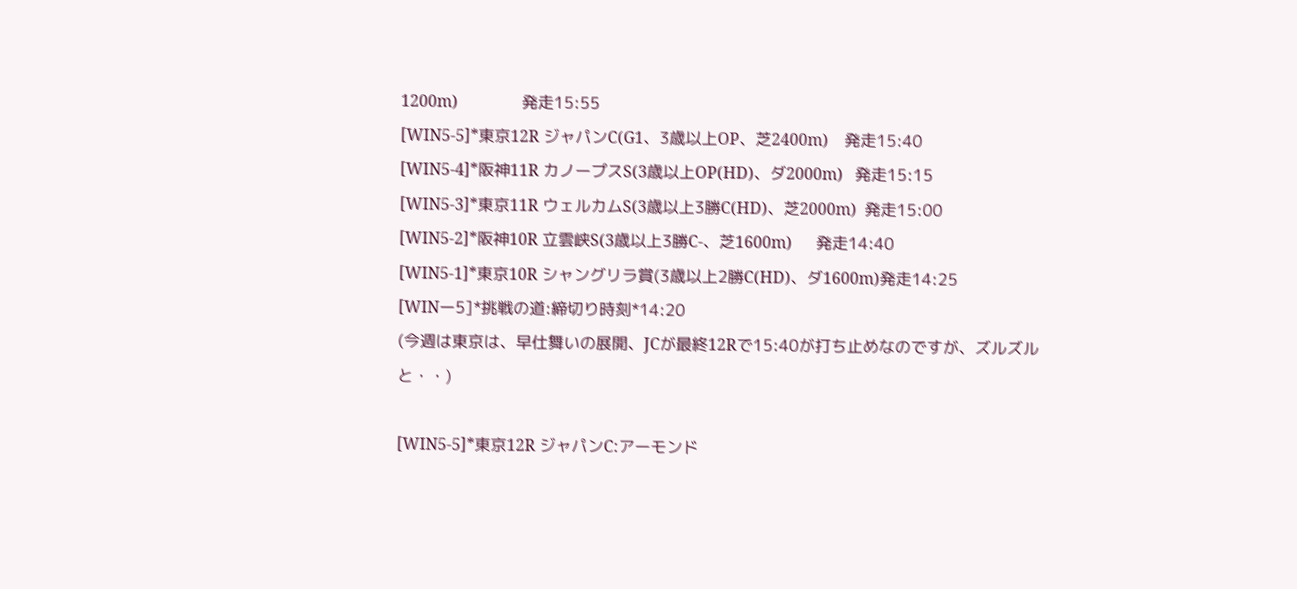1200m)                発走15:55
[WIN5-5]*東京12R ジャパンC(G1、3歳以上OP、芝2400m)    発走15:40
[WIN5-4]*阪神11R カノープスS(3歳以上OP(HD)、ダ2000m)   発走15:15
[WIN5-3]*東京11R ウェルカムS(3歳以上3勝C(HD)、芝2000m)  発走15:00
[WIN5-2]*阪神10R 立雲峡S(3歳以上3勝C-、芝1600m)      発走14:40
[WIN5-1]*東京10R シャングリラ賞(3歳以上2勝C(HD)、ダ1600m)発走14:25
[WINー5]*挑戦の道:締切り時刻*14:20
(今週は東京は、早仕舞いの展開、JCが最終12Rで15:40が打ち止めなのですが、ズルズルと・・)

[WIN5-5]*東京12R ジャパンC:アーモンド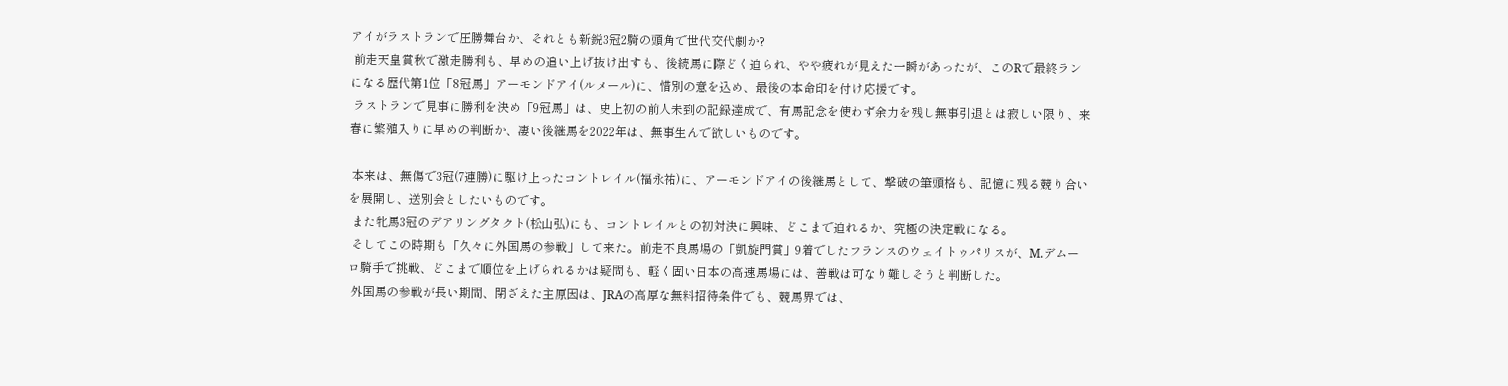アイがラストランで圧勝舞台か、それとも新鋭3冠2騎の頭角で世代交代劇か?
 前走天皇賞秋で激走勝利も、早めの追い上げ抜け出すも、後続馬に際どく迫られ、やや疲れが見えた一瞬があったが、このRで最終ランになる歴代第1位「8冠馬」アーモンドアイ(ルメール)に、惜別の意を込め、最後の本命印を付け応援です。
 ラストランで見事に勝利を決め「9冠馬」は、史上初の前人未到の記録達成で、有馬記念を使わず余力を残し無事引退とは寂しい限り、来春に繁殖入りに早めの判断か、凄い後継馬を2022年は、無事生んで欲しいものです。

 本来は、無傷で3冠(7連勝)に駆け上ったコントレイル(福永祐)に、アーモンドアイの後継馬として、撃破の筆頭格も、記憶に残る競り合いを展開し、送別会としたいものです。
 また牝馬3冠のデアリングタクト(松山弘)にも、コントレイルとの初対決に興味、どこまで迫れるか、究極の決定戦になる。
 そしてこの時期も「久々に外国馬の参戦」して来た。前走不良馬場の「凱旋門賞」9着でしたフランスのウェイトゥパリスが、M.デムーロ騎手で挑戦、どこまで順位を上げられるかは疑問も、軽く固い日本の高速馬場には、善戦は可なり難しそうと判断した。
 外国馬の参戦が長い期間、閉ざえた主原因は、JRAの高厚な無料招待条件でも、競馬界では、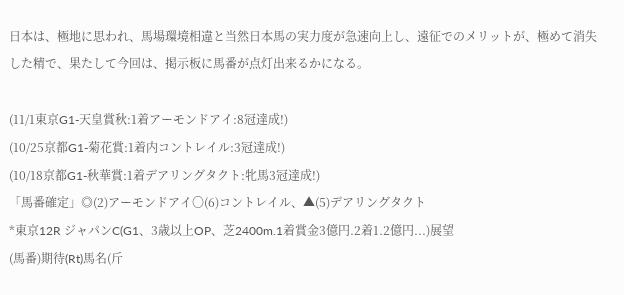日本は、極地に思われ、馬場環境相違と当然日本馬の実力度が急速向上し、遠征でのメリットが、極めて消失した精で、果たして今回は、掲示板に馬番が点灯出来るかになる。

(11/1東京G1-天皇賞秋:1着アーモンドアイ:8冠達成!)
(10/25京都G1-菊花賞:1着内コントレイル:3冠達成!)
(10/18京都G1-秋華賞:1着デアリングタクト:牝馬3冠達成!)
「馬番確定」◎(2)アーモンドアイ〇(6)コントレイル、▲(5)デアリングタクト
*東京12R ジャパンC(G1、3歳以上OP、芝2400m.1着賞金3億円.2着1.2億円...)展望
(馬番)期待(Rt)馬名(斤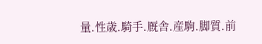量.性歳.騎手.厩舎.産駒.脚質.前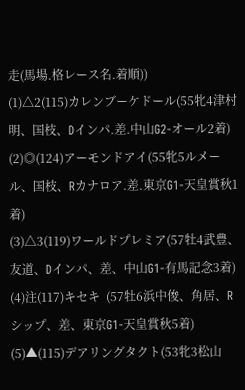走(馬場.格レース名.着順))
(1)△2(115)カレンブーケドール(55牝4津村明、国枝、Dインパ.差.中山G2-オール2着)
(2)◎(124)アーモンドアイ(55牝5ルメール、国枝、Rカナロア.差.東京G1-天皇賞秋1着)
(3)△3(119)ワールドプレミア(57牡4武豊、友道、Dインパ、差、中山G1-有馬記念3着)
(4)注(117)キセキ  (57牡6浜中俊、角居、Rシップ、差、東京G1-天皇賞秋5着)
(5)▲(115)デアリングタクト(53牝3松山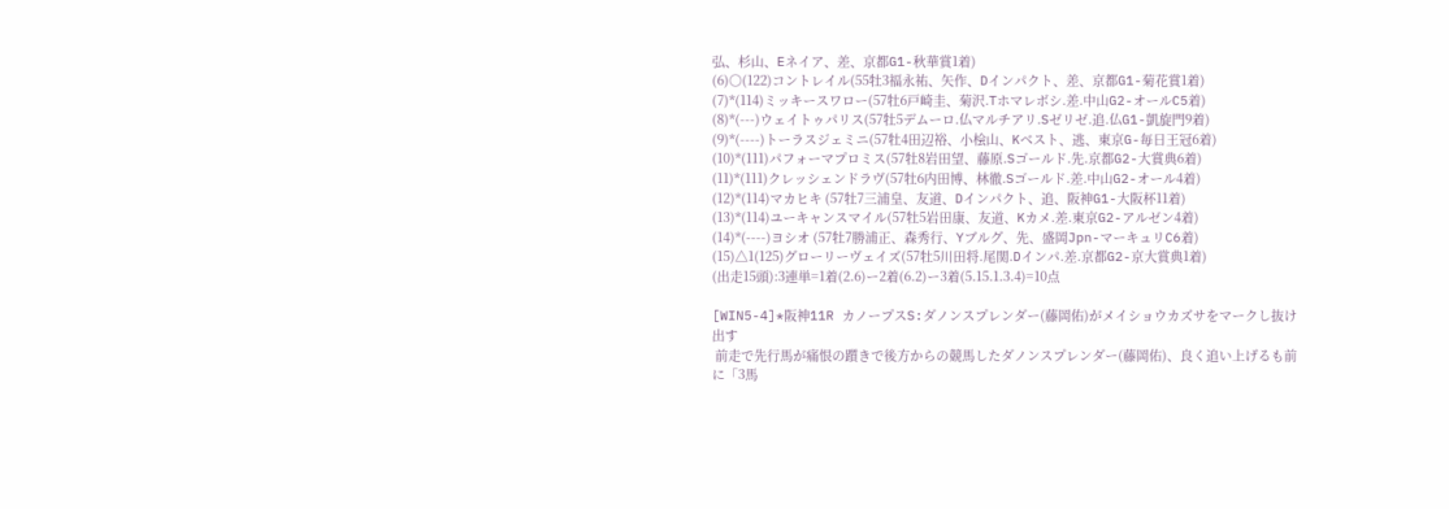弘、杉山、Eネイア、差、京都G1-秋華賞1着)
(6)〇(122)コントレイル(55牡3福永祐、矢作、Dインパクト、差、京都G1-菊花賞1着)
(7)*(114)ミッキースワロー(57牡6戸崎圭、菊沢.Tホマレボシ.差.中山G2-オールC5着)
(8)*(---)ウェイトゥパリス(57牡5デムーロ.仏マルチアリ.Sゼリゼ.追.仏G1-凱旋門9着)
(9)*(----)トーラスジェミニ(57牡4田辺裕、小桧山、Kベスト、逃、東京G-毎日王冠6着)
(10)*(111)パフォーマプロミス(57牡8岩田望、藤原.Sゴールド.先.京都G2-大賞典6着)
(11)*(111)クレッシェンドラヴ(57牡6内田博、林徹.Sゴールド.差.中山G2-オール4着)
(12)*(114)マカヒキ (57牡7三浦皇、友道、Dインパクト、追、阪神G1-大阪杯11着)
(13)*(114)ユーキャンスマイル(57牡5岩田康、友道、Kカメ.差.東京G2-アルゼン4着)
(14)*(----)ヨシオ (57牡7勝浦正、森秀行、Yブルグ、先、盛岡Jpn-マーキュリC6着)
(15)△1(125)グローリーヴェイズ(57牡5川田将.尾関.Dインパ.差.京都G2-京大賞典1着)
(出走15頭):3連単=1着(2.6)ー2着(6.2)ー3着(5.15.1.3.4)=10点

[WIN5-4]*阪神11R カノープスS:ダノンスプレンダー(藤岡佑)がメイショウカズサをマークし抜け出す
 前走で先行馬が痛恨の躓きで後方からの競馬したダノンスプレンダー(藤岡佑)、良く追い上げるも前に「3馬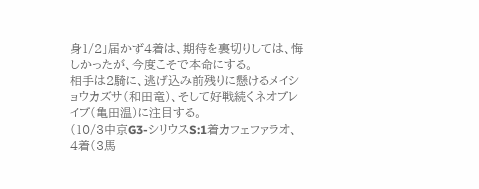身1/2」届かず4着は、期待を裏切りしては、悔しかったが、今度こそで本命にする。
相手は2騎に、逃げ込み前残りに懸けるメイショウカズサ(和田竜)、そして好戦続くネオブレイブ(亀田温)に注目する。
(10/3中京G3-シリウスS:1着カフェファラオ、4着(3馬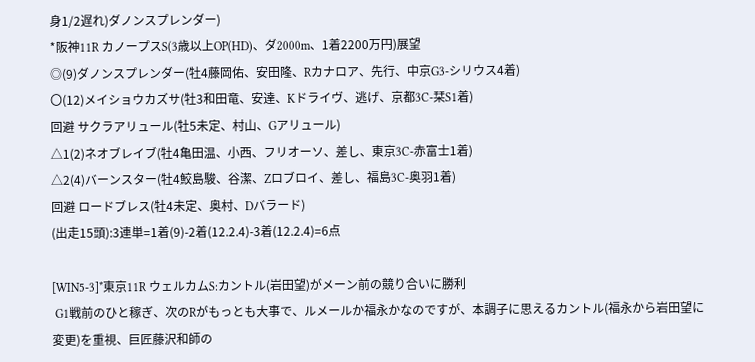身1/2遅れ)ダノンスプレンダー)
*阪神11R カノープスS(3歳以上OP(HD)、ダ2000m、1着2200万円)展望
◎(9)ダノンスプレンダー(牡4藤岡佑、安田隆、Rカナロア、先行、中京G3-シリウス4着)
〇(12)メイショウカズサ(牡3和田竜、安達、Kドライヴ、逃げ、京都3C-栞S1着)
回避 サクラアリュール(牡5未定、村山、Gアリュール)
△1(2)ネオブレイブ(牡4亀田温、小西、フリオーソ、差し、東京3C-赤富士1着)
△2(4)バーンスター(牡4鮫島駿、谷潔、Zロブロイ、差し、福島3C-奥羽1着)
回避 ロードブレス(牡4未定、奥村、Dバラード)
(出走15頭):3連単=1着(9)-2着(12.2.4)-3着(12.2.4)=6点

[WIN5-3]*東京11R ウェルカムS:カントル(岩田望)がメーン前の競り合いに勝利
 G1戦前のひと稼ぎ、次のRがもっとも大事で、ルメールか福永かなのですが、本調子に思えるカントル(福永から岩田望に変更)を重視、巨匠藤沢和師の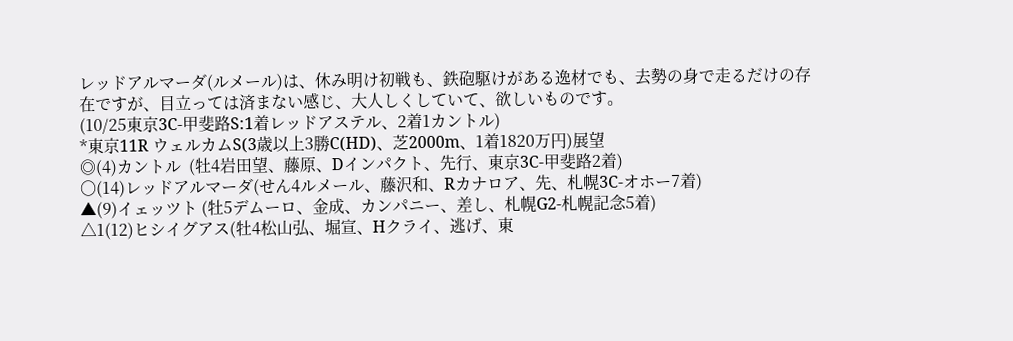レッドアルマーダ(ルメール)は、休み明け初戦も、鉄砲駆けがある逸材でも、去勢の身で走るだけの存在ですが、目立っては済まない感じ、大人しくしていて、欲しいものです。
(10/25東京3C-甲斐路S:1着レッドアステル、2着1カントル)
*東京11R ウェルカムS(3歳以上3勝C(HD)、芝2000m、1着1820万円)展望
◎(4)カントル  (牡4岩田望、藤原、Dインパクト、先行、東京3C-甲斐路2着)
〇(14)レッドアルマーダ(せん4ルメール、藤沢和、Rカナロア、先、札幌3C-オホー7着)
▲(9)イェッツト (牡5デムーロ、金成、カンパニー、差し、札幌G2-札幌記念5着)
△1(12)ヒシイグアス(牡4松山弘、堀宣、Hクライ、逃げ、東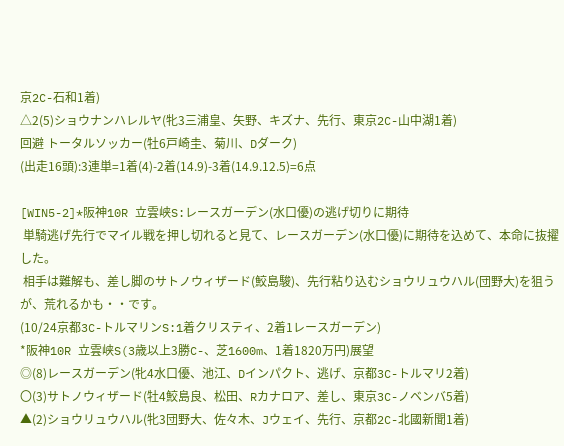京2C-石和1着)
△2(5)ショウナンハレルヤ(牝3三浦皇、矢野、キズナ、先行、東京2C-山中湖1着)
回避 トータルソッカー(牡6戸崎圭、菊川、Dダーク)
(出走16頭):3連単=1着(4)-2着(14.9)-3着(14.9.12.5)=6点

[WIN5-2]*阪神10R 立雲峡S:レースガーデン(水口優)の逃げ切りに期待
 単騎逃げ先行でマイル戦を押し切れると見て、レースガーデン(水口優)に期待を込めて、本命に抜擢した。
 相手は難解も、差し脚のサトノウィザード(鮫島駿)、先行粘り込むショウリュウハル(団野大)を狙うが、荒れるかも・・です。
(10/24京都3C-トルマリンS:1着クリスティ、2着1レースガーデン)
*阪神10R 立雲峡S(3歳以上3勝C-、芝1600m、1着1820万円)展望
◎(8)レースガーデン(牝4水口優、池江、Dインパクト、逃げ、京都3C-トルマリ2着)
〇(3)サトノウィザード(牡4鮫島良、松田、Rカナロア、差し、東京3C-ノベンバ5着)
▲(2)ショウリュウハル(牝3団野大、佐々木、Jウェイ、先行、京都2C-北國新聞1着)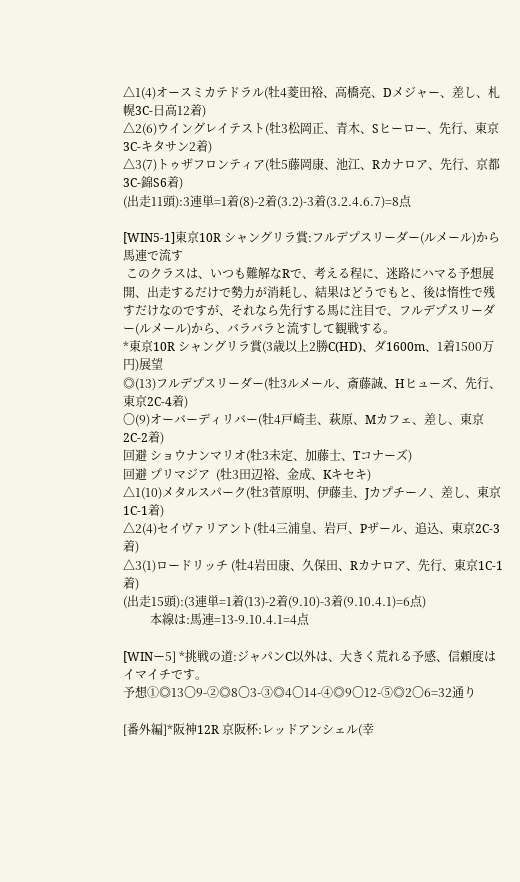△1(4)オースミカテドラル(牡4菱田裕、高橋亮、Dメジャー、差し、札幌3C-日高12着)
△2(6)ウイングレイテスト(牡3松岡正、青木、Sヒーロー、先行、東京3C-キタサン2着)
△3(7)トゥザフロンティア(牡5藤岡康、池江、Rカナロア、先行、京都3C-錦S6着)
(出走11頭):3連単=1着(8)-2着(3.2)-3着(3.2.4.6.7)=8点

[WIN5-1]東京10R シャングリラ賞:フルデプスリーダー(ルメール)から馬連で流す
 このクラスは、いつも難解なRで、考える程に、迷路にハマる予想展開、出走するだけで勢力が消耗し、結果はどうでもと、後は惰性で残すだけなのですが、それなら先行する馬に注目で、フルデプスリーダー(ルメール)から、バラバラと流すして観戦する。
*東京10R シャングリラ賞(3歳以上2勝C(HD)、ダ1600m、1着1500万円)展望
◎(13)フルデプスリーダー(牡3ルメール、斎藤誠、Hヒューズ、先行、東京2C-4着)
〇(9)オーバーディリバー(牡4戸崎圭、萩原、Mカフェ、差し、東京2C-2着)
回避 ショウナンマリオ(牡3未定、加藤士、Tコナーズ)
回避 プリマジア  (牡3田辺裕、金成、Kキセキ)
△1(10)メタルスパーク(牡3菅原明、伊藤圭、Jカプチーノ、差し、東京1C-1着)
△2(4)セイヴァリアント(牡4三浦皇、岩戸、Pザール、追込、東京2C-3着)
△3(1)ロードリッチ (牡4岩田康、久保田、Rカナロア、先行、東京1C-1着)
(出走15頭):(3連単=1着(13)-2着(9.10)-3着(9.10.4.1)=6点)
         本線は:馬連=13-9.10.4.1=4点

[WINー5] *挑戦の道:ジャパンC以外は、大きく荒れる予感、信頼度はイマイチです。
予想①◎13〇9-②◎8〇3-③◎4〇14-④◎9〇12-⑤◎2〇6=32通り

[番外編]*阪神12R 京阪杯:レッドアンシェル(幸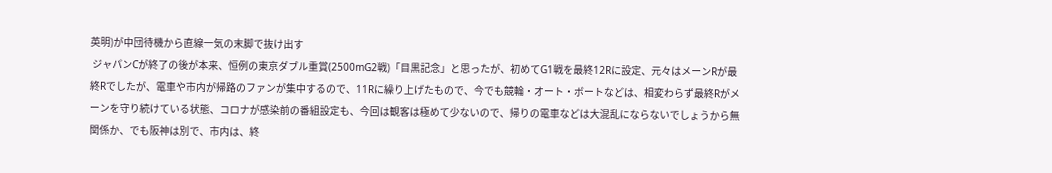英明)が中団待機から直線一気の末脚で抜け出す
 ジャパンCが終了の後が本来、恒例の東京ダブル重賞(2500mG2戦)「目黒記念」と思ったが、初めてG1戦を最終12Rに設定、元々はメーンRが最終Rでしたが、電車や市内が帰路のファンが集中するので、11Rに繰り上げたもので、今でも競輪・オート・ボートなどは、相変わらず最終Rがメーンを守り続けている状態、コロナが感染前の番組設定も、今回は観客は極めて少ないので、帰りの電車などは大混乱にならないでしょうから無関係か、でも阪神は別で、市内は、終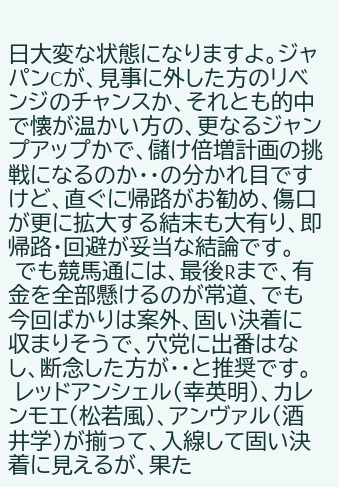日大変な状態になりますよ。ジャパンCが、見事に外した方のリベンジのチャンスか、それとも的中で懐が温かい方の、更なるジャンプアップかで、儲け倍増計画の挑戦になるのか・・の分かれ目ですけど、直ぐに帰路がお勧め、傷口が更に拡大する結末も大有り、即帰路・回避が妥当な結論です。
 でも競馬通には、最後Rまで、有金を全部懸けるのが常道、でも今回ばかりは案外、固い決着に収まりそうで、穴党に出番はなし、断念した方が・・と推奨です。
 レッドアンシェル(幸英明)、カレンモエ(松若風)、アンヴァル(酒井学)が揃って、入線して固い決着に見えるが、果た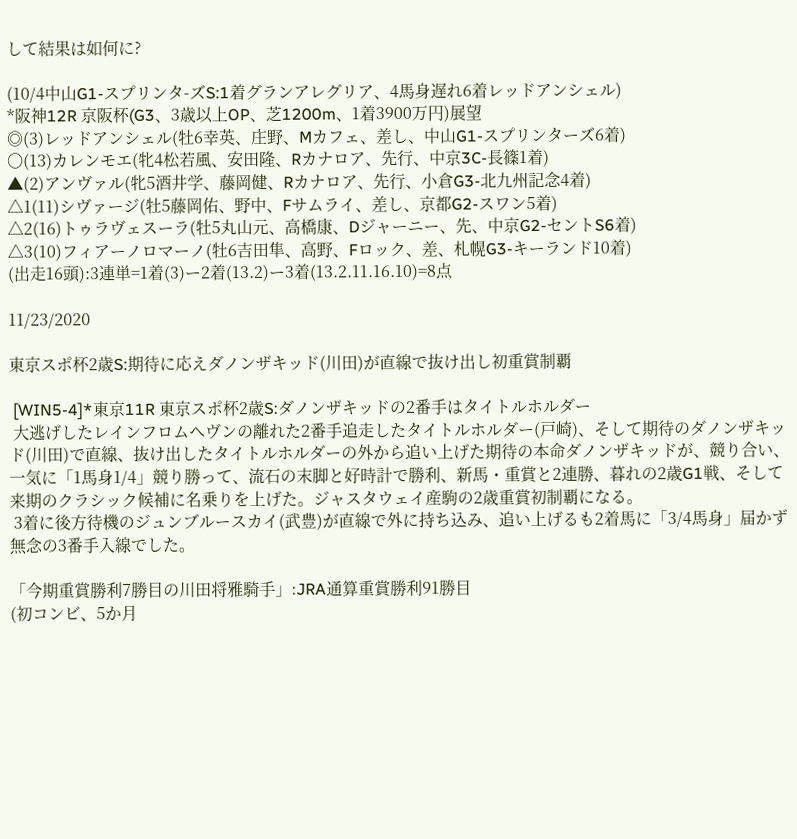して結果は如何に?

(10/4中山G1-スプリンタ-ズS:1着グランアレグリア、4馬身遅れ6着レッドアンシェル)
*阪神12R 京阪杯(G3、3歳以上OP、芝1200m、1着3900万円)展望
◎(3)レッドアンシェル(牡6幸英、庄野、Mカフェ、差し、中山G1-スプリンターズ6着)
〇(13)カレンモエ(牝4松若風、安田隆、Rカナロア、先行、中京3C-長篠1着)
▲(2)アンヴァル(牝5酒井学、藤岡健、Rカナロア、先行、小倉G3-北九州記念4着)
△1(11)シヴァージ(牡5藤岡佑、野中、Fサムライ、差し、京都G2-スワン5着)
△2(16)トゥラヴェスーラ(牡5丸山元、高橋康、Dジャーニー、先、中京G2-セントS6着)
△3(10)フィアーノロマーノ(牡6吉田隼、高野、Fロック、差、札幌G3-キーランド10着)
(出走16頭):3連単=1着(3)ー2着(13.2)ー3着(13.2.11.16.10)=8点

11/23/2020

東京スポ杯2歳S:期待に応えダノンザキッド(川田)が直線で抜け出し初重賞制覇

 [WIN5-4]*東京11R 東京スポ杯2歳S:ダノンザキッドの2番手はタイトルホルダー
 大逃げしたレインフロムヘヴンの離れた2番手追走したタイトルホルダー(戸崎)、そして期待のダノンザキッド(川田)で直線、抜け出したタイトルホルダーの外から追い上げた期待の本命ダノンザキッドが、競り合い、一気に「1馬身1/4」競り勝って、流石の末脚と好時計で勝利、新馬・重賞と2連勝、暮れの2歳G1戦、そして来期のクラシック候補に名乗りを上げた。ジャスタウェイ産駒の2歳重賞初制覇になる。
 3着に後方待機のジュンブルースカイ(武豊)が直線で外に持ち込み、追い上げるも2着馬に「3/4馬身」届かず無念の3番手入線でした。

「今期重賞勝利7勝目の川田将雅騎手」:JRA通算重賞勝利91勝目
(初コンビ、5か月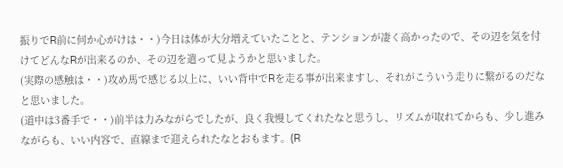振りでR前に何か心がけは・・)今日は体が大分増えていたことと、テンションが凄く高かったので、その辺を気を付けてどんなRが出来るのか、その辺を遣って見ようかと思いました。
(実際の感触は・・)攻め馬で感じる以上に、いい背中でRを走る事が出来ますし、それがこういう走りに繋がるのだなと思いました。
(道中は3番手で・・)前半は力みながらでしたが、良く我慢してくれたなと思うし、リズムが取れてからも、少し進みながらも、いい内容で、直線まで迎えられたなとおもます。(R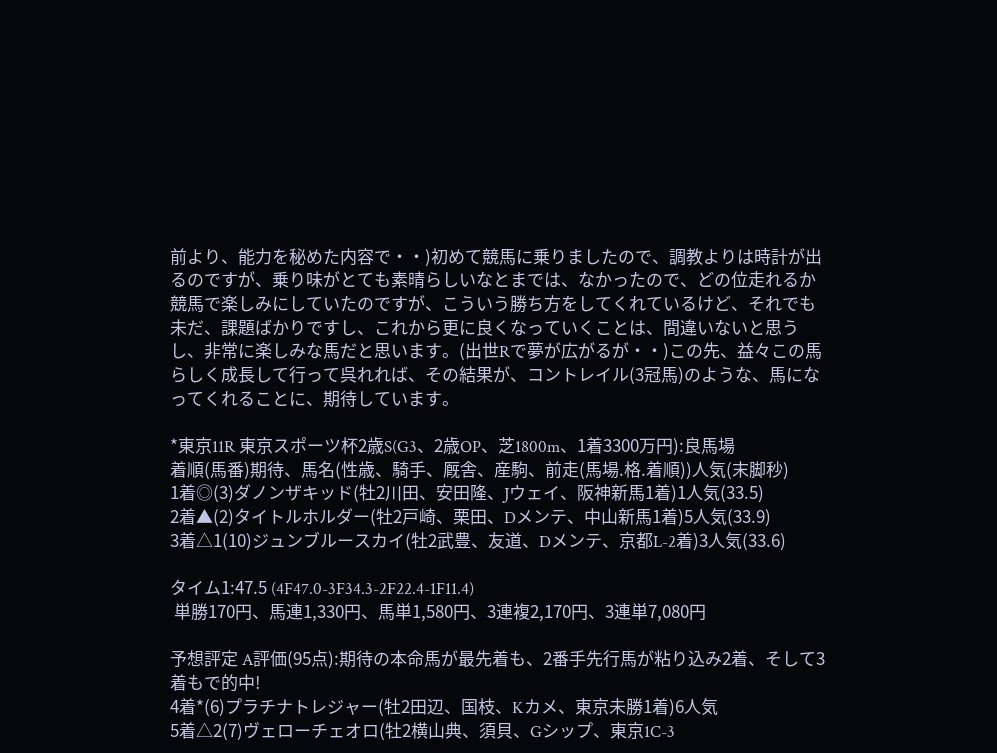前より、能力を秘めた内容で・・)初めて競馬に乗りましたので、調教よりは時計が出るのですが、乗り味がとても素晴らしいなとまでは、なかったので、どの位走れるか競馬で楽しみにしていたのですが、こういう勝ち方をしてくれているけど、それでも未だ、課題ばかりですし、これから更に良くなっていくことは、間違いないと思うし、非常に楽しみな馬だと思います。(出世Rで夢が広がるが・・)この先、益々この馬らしく成長して行って呉れれば、その結果が、コントレイル(3冠馬)のような、馬になってくれることに、期待しています。

*東京11R 東京スポーツ杯2歳S(G3、2歳OP、芝1800m、1着3300万円):良馬場
着順(馬番)期待、馬名(性歳、騎手、厩舎、産駒、前走(馬場.格.着順))人気(末脚秒)
1着◎(3)ダノンザキッド(牡2川田、安田隆、Jウェイ、阪神新馬1着)1人気(33.5)
2着▲(2)タイトルホルダー(牡2戸崎、栗田、Dメンテ、中山新馬1着)5人気(33.9)
3着△1(10)ジュンブルースカイ(牡2武豊、友道、Dメンテ、京都L-2着)3人気(33.6)

タイム1:47.5 (4F47.0-3F34.3-2F22.4-1F11.4)
 単勝170円、馬連1,330円、馬単1,580円、3連複2,170円、3連単7,080円

予想評定 A評価(95点):期待の本命馬が最先着も、2番手先行馬が粘り込み2着、そして3着もで的中!
4着*(6)プラチナトレジャー(牡2田辺、国枝、Kカメ、東京未勝1着)6人気
5着△2(7)ヴェローチェオロ(牡2横山典、須貝、Gシップ、東京1C-3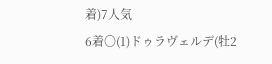着)7人気
6着〇(1)ドゥラヴェルデ(牡2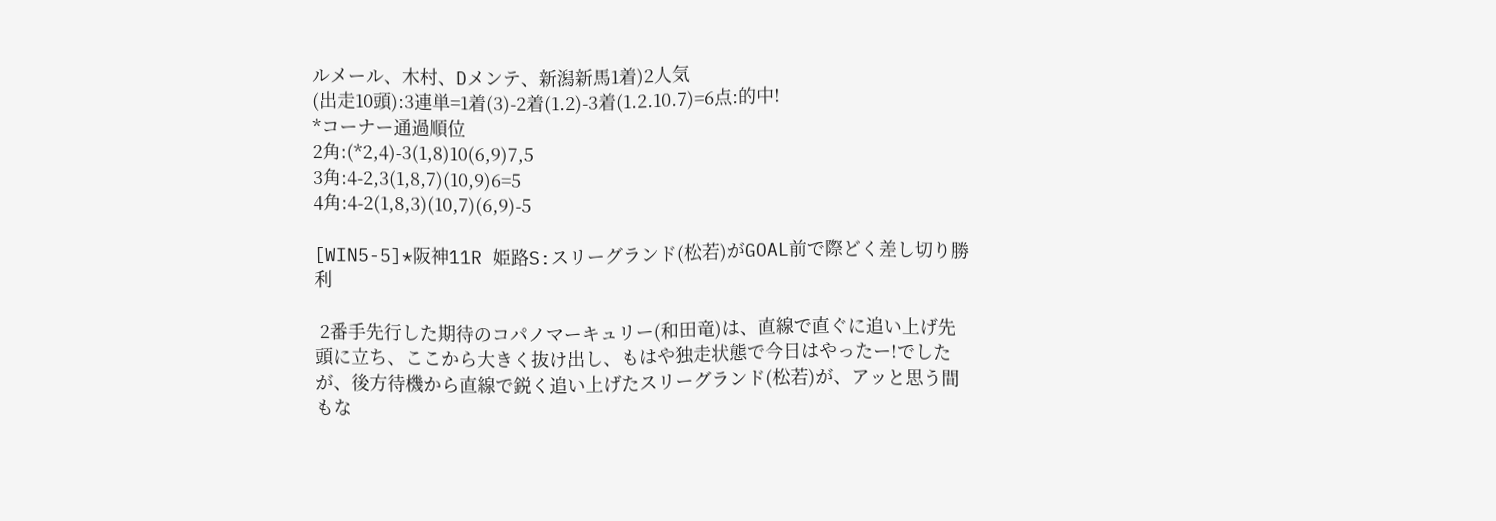ルメール、木村、Dメンテ、新潟新馬1着)2人気
(出走10頭):3連単=1着(3)-2着(1.2)-3着(1.2.10.7)=6点:的中!
*コーナー通過順位
2角:(*2,4)-3(1,8)10(6,9)7,5
3角:4-2,3(1,8,7)(10,9)6=5
4角:4-2(1,8,3)(10,7)(6,9)-5

[WIN5-5]*阪神11R 姫路S:スリーグランド(松若)がGOAL前で際どく差し切り勝利

 2番手先行した期待のコパノマーキュリー(和田竜)は、直線で直ぐに追い上げ先頭に立ち、ここから大きく抜け出し、もはや独走状態で今日はやったー!でしたが、後方待機から直線で鋭く追い上げたスリーグランド(松若)が、アッと思う間もな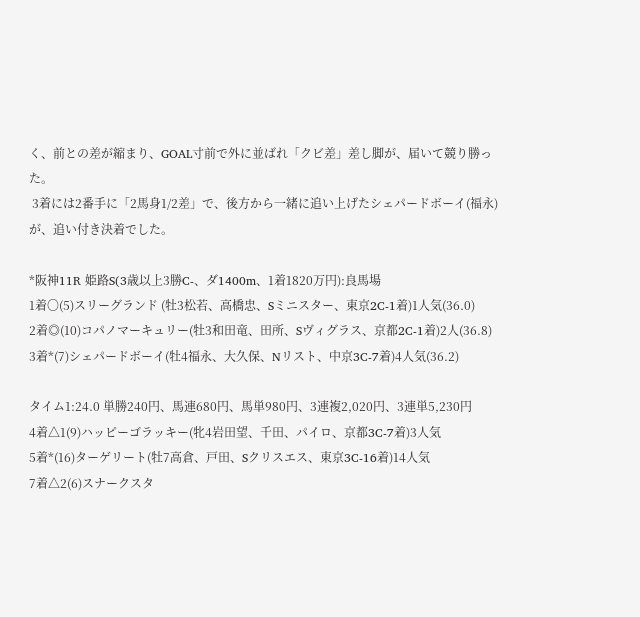く、前との差が縮まり、GOAL寸前で外に並ばれ「クビ差」差し脚が、届いて競り勝った。
 3着には2番手に「2馬身1/2差」で、後方から一緒に追い上げたシェパードボーイ(福永)が、追い付き決着でした。

*阪神11R 姫路S(3歳以上3勝C-、ダ1400m、1着1820万円):良馬場
1着〇(5)スリーグランド (牡3松若、高橋忠、Sミニスター、東京2C-1着)1人気(36.0)
2着◎(10)コパノマーキュリー(牡3和田竜、田所、Sヴィグラス、京都2C-1着)2人(36.8)
3着*(7)シェパードボーイ(牡4福永、大久保、Nリスト、中京3C-7着)4人気(36.2)

タイム1:24.0 単勝240円、馬連680円、馬単980円、3連複2,020円、3連単5,230円
4着△1(9)ハッピーゴラッキー(牝4岩田望、千田、パイロ、京都3C-7着)3人気
5着*(16)ターゲリート(牡7高倉、戸田、Sクリスエス、東京3C-16着)14人気
7着△2(6)スナークスタ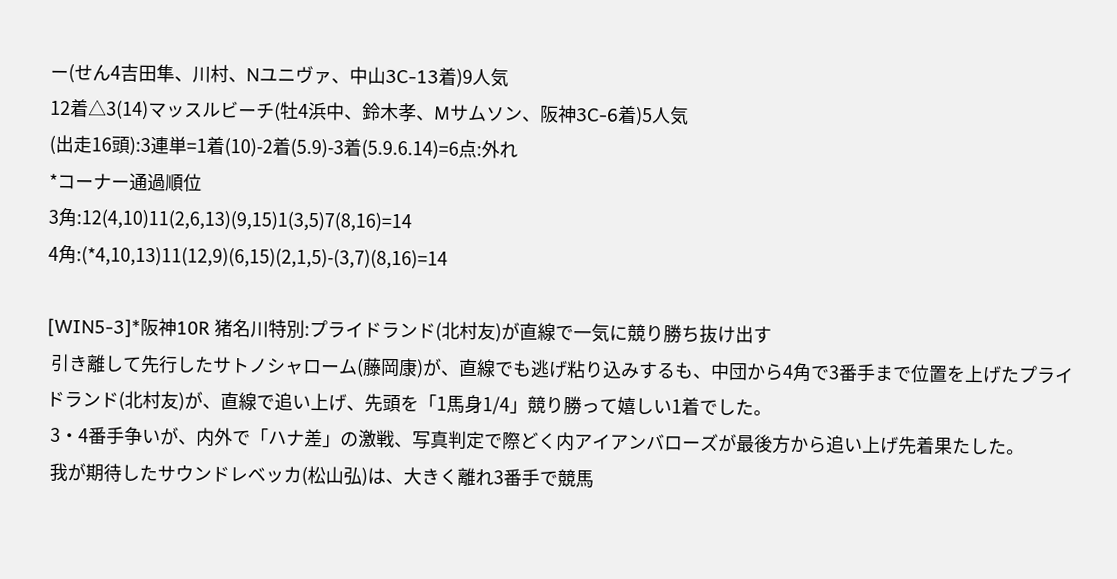ー(せん4吉田隼、川村、Nユニヴァ、中山3C-13着)9人気
12着△3(14)マッスルビーチ(牡4浜中、鈴木孝、Mサムソン、阪神3C-6着)5人気
(出走16頭):3連単=1着(10)-2着(5.9)-3着(5.9.6.14)=6点:外れ
*コーナー通過順位
3角:12(4,10)11(2,6,13)(9,15)1(3,5)7(8,16)=14
4角:(*4,10,13)11(12,9)(6,15)(2,1,5)-(3,7)(8,16)=14

[WIN5-3]*阪神10R 猪名川特別:プライドランド(北村友)が直線で一気に競り勝ち抜け出す
 引き離して先行したサトノシャローム(藤岡康)が、直線でも逃げ粘り込みするも、中団から4角で3番手まで位置を上げたプライドランド(北村友)が、直線で追い上げ、先頭を「1馬身1/4」競り勝って嬉しい1着でした。
 3・4番手争いが、内外で「ハナ差」の激戦、写真判定で際どく内アイアンバローズが最後方から追い上げ先着果たした。
 我が期待したサウンドレベッカ(松山弘)は、大きく離れ3番手で競馬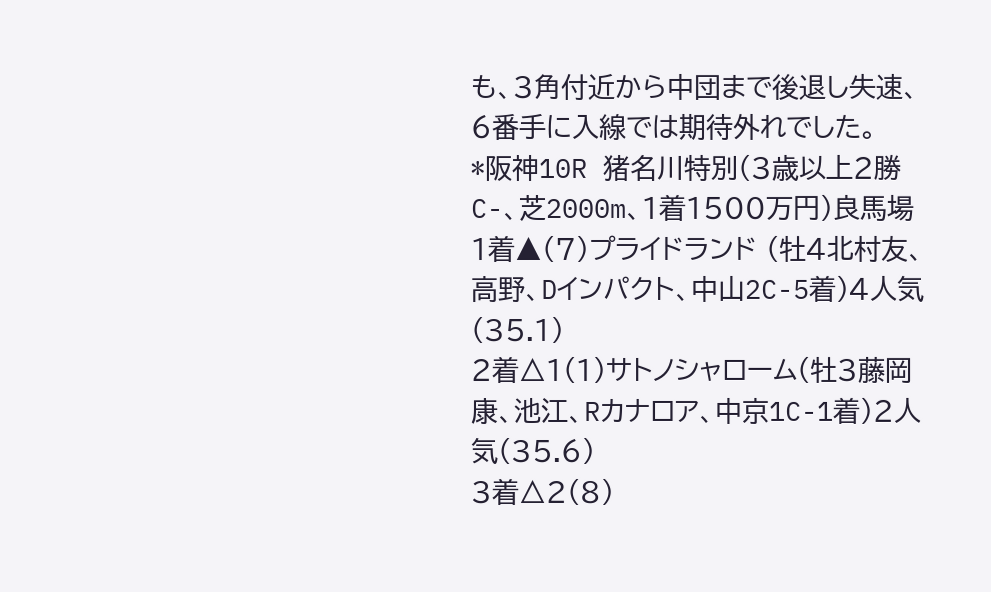も、3角付近から中団まで後退し失速、6番手に入線では期待外れでした。
*阪神10R 猪名川特別(3歳以上2勝C-、芝2000m、1着1500万円)良馬場
1着▲(7)プライドランド (牡4北村友、高野、Dインパクト、中山2C-5着)4人気(35.1)
2着△1(1)サトノシャローム(牡3藤岡康、池江、Rカナロア、中京1C-1着)2人気(35.6)
3着△2(8)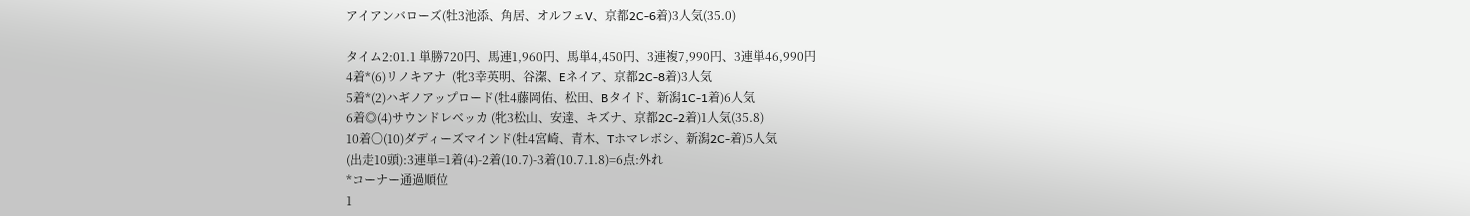アイアンバローズ(牡3池添、角居、オルフェV、京都2C-6着)3人気(35.0)

タイム2:01.1 単勝720円、馬連1,960円、馬単4,450円、3連複7,990円、3連単46,990円
4着*(6)リノキアナ  (牝3幸英明、谷潔、Eネイア、京都2C-8着)3人気
5着*(2)ハギノアップロード(牡4藤岡佑、松田、Bタイド、新潟1C-1着)6人気
6着◎(4)サウンドレベッカ (牝3松山、安達、キズナ、京都2C-2着)1人気(35.8)
10着〇(10)ダディーズマインド(牡4宮崎、青木、Tホマレボシ、新潟2C-着)5人気
(出走10頭):3連単=1着(4)-2着(10.7)-3着(10.7.1.8)=6点:外れ
*コーナー通過順位
1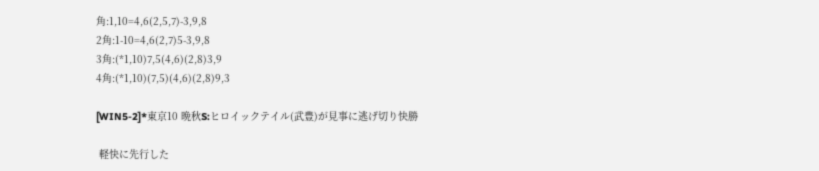角:1,10=4,6(2,5,7)-3,9,8
2角:1-10=4,6(2,7)5-3,9,8
3角:(*1,10)7,5(4,6)(2,8)3,9
4角:(*1,10)(7,5)(4,6)(2,8)9,3

[WIN5-2]*東京10 晩秋S:ヒロイックテイル(武豊)が見事に逃げ切り快勝

 軽快に先行した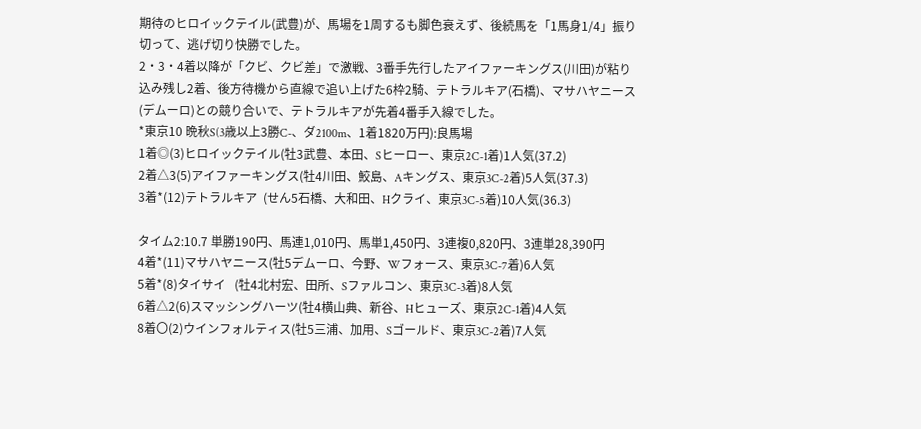期待のヒロイックテイル(武豊)が、馬場を1周するも脚色衰えず、後続馬を「1馬身1/4」振り切って、逃げ切り快勝でした。
2・3・4着以降が「クビ、クビ差」で激戦、3番手先行したアイファーキングス(川田)が粘り込み残し2着、後方待機から直線で追い上げた6枠2騎、テトラルキア(石橋)、マサハヤニース(デムーロ)との競り合いで、テトラルキアが先着4番手入線でした。
*東京10 晩秋S(3歳以上3勝C-、ダ2100m、1着1820万円):良馬場
1着◎(3)ヒロイックテイル(牡3武豊、本田、Sヒーロー、東京2C-1着)1人気(37.2)
2着△3(5)アイファーキングス(牡4川田、鮫島、Aキングス、東京3C-2着)5人気(37.3)
3着*(12)テトラルキア  (せん5石橋、大和田、Hクライ、東京3C-5着)10人気(36.3)

タイム2:10.7 単勝190円、馬連1,010円、馬単1,450円、3連複0,820円、3連単28,390円
4着*(11)マサハヤニース(牡5デムーロ、今野、Wフォース、東京3C-7着)6人気
5着*(8)タイサイ   (牡4北村宏、田所、Sファルコン、東京3C-3着)8人気
6着△2(6)スマッシングハーツ(牡4横山典、新谷、Hヒューズ、東京2C-1着)4人気
8着〇(2)ウインフォルティス(牡5三浦、加用、Sゴールド、東京3C-2着)7人気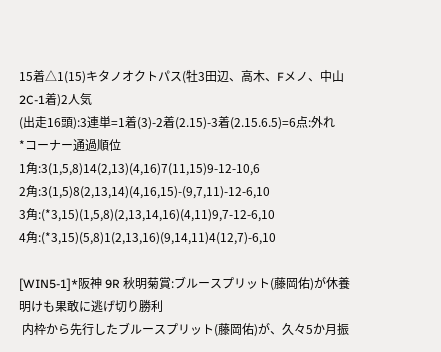15着△1(15)キタノオクトパス(牡3田辺、高木、Fメノ、中山2C-1着)2人気
(出走16頭):3連単=1着(3)-2着(2.15)-3着(2.15.6.5)=6点:外れ
*コーナー通過順位
1角:3(1,5,8)14(2,13)(4,16)7(11,15)9-12-10,6
2角:3(1,5)8(2,13,14)(4,16,15)-(9,7,11)-12-6,10
3角:(*3,15)(1,5,8)(2,13,14,16)(4,11)9,7-12-6,10
4角:(*3,15)(5,8)1(2,13,16)(9,14,11)4(12,7)-6,10

[WIN5-1]*阪神 9R 秋明菊賞:ブルースプリット(藤岡佑)が休養明けも果敢に逃げ切り勝利
 内枠から先行したブルースプリット(藤岡佑)が、久々5か月振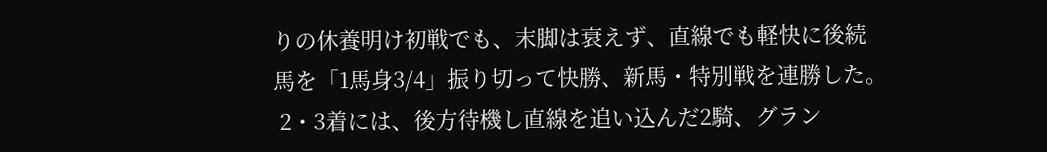りの休養明け初戦でも、末脚は衰えず、直線でも軽快に後続馬を「1馬身3/4」振り切って快勝、新馬・特別戦を連勝した。
 2・3着には、後方待機し直線を追い込んだ2騎、グラン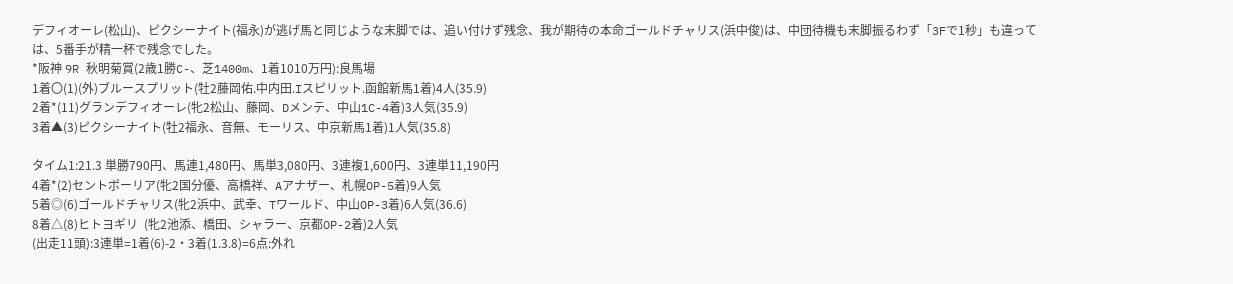デフィオーレ(松山)、ピクシーナイト(福永)が逃げ馬と同じような末脚では、追い付けず残念、我が期待の本命ゴールドチャリス(浜中俊)は、中団待機も末脚振るわず「3Fで1秒」も違っては、5番手が精一杯で残念でした。
*阪神 9R 秋明菊賞(2歳1勝C-、芝1400m、1着1010万円):良馬場
1着〇(1)(外)ブルースプリット(牡2藤岡佑.中内田.Iスピリット.函館新馬1着)4人(35.9)
2着*(11)グランデフィオーレ(牝2松山、藤岡、Dメンテ、中山1C-4着)3人気(35.9)
3着▲(3)ピクシーナイト(牡2福永、音無、モーリス、中京新馬1着)1人気(35.8)

タイム1:21.3 単勝790円、馬連1,480円、馬単3,080円、3連複1,600円、3連単11,190円
4着*(2)セントポーリア(牝2国分優、高橋祥、Aアナザー、札幌OP-5着)9人気
5着◎(6)ゴールドチャリス(牝2浜中、武幸、Tワールド、中山OP-3着)6人気(36.6)
8着△(8)ヒトヨギリ  (牝2池添、橋田、シャラー、京都OP-2着)2人気
(出走11頭):3連単=1着(6)-2・3着(1.3.8)=6点:外れ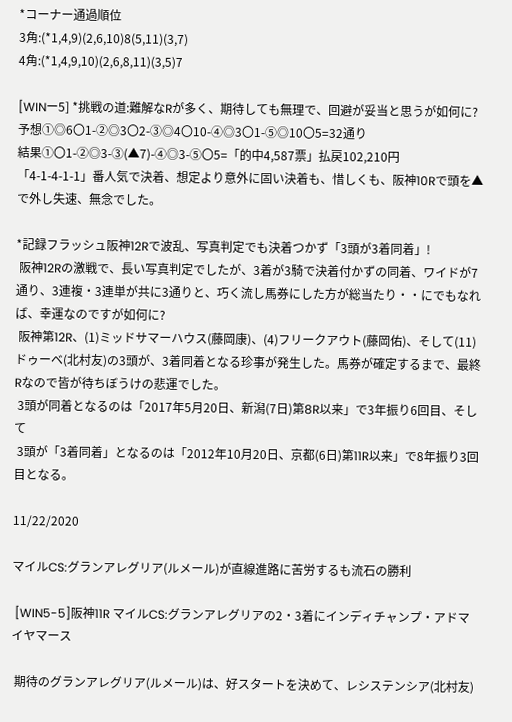*コーナー通過順位
3角:(*1,4,9)(2,6,10)8(5,11)(3,7)
4角:(*1,4,9,10)(2,6,8,11)(3,5)7

[WINー5] *挑戦の道:難解なRが多く、期待しても無理で、回避が妥当と思うが如何に?
予想①◎6〇1-②◎3〇2-③◎4〇10-④◎3〇1-⑤◎10〇5=32通り
結果①〇1-②◎3-③(▲7)-④◎3-⑤〇5=「的中4,587票」払戻102,210円
「4-1-4-1-1」番人気で決着、想定より意外に固い決着も、惜しくも、阪神10Rで頭を▲で外し失速、無念でした。

*記録フラッシュ阪神12Rで波乱、写真判定でも決着つかず「3頭が3着同着」!
 阪神12Rの激戦で、長い写真判定でしたが、3着が3騎で決着付かずの同着、ワイドが7通り、3連複・3連単が共に3通りと、巧く流し馬券にした方が総当たり・・にでもなれば、幸運なのですが如何に?
 阪神第12R、(1)ミッドサマーハウス(藤岡康)、(4)フリークアウト(藤岡佑)、そして(11)ドゥーベ(北村友)の3頭が、3着同着となる珍事が発生した。馬券が確定するまで、最終Rなので皆が待ちぼうけの悲運でした。
 3頭が同着となるのは「2017年5月20日、新潟(7日)第8R以来」で3年振り6回目、そして
 3頭が「3着同着」となるのは「2012年10月20日、京都(6日)第11R以来」で8年振り3回目となる。

11/22/2020

マイルCS:グランアレグリア(ルメール)が直線進路に苦労するも流石の勝利

 [WIN5-5]阪神11R マイルCS:グランアレグリアの2・3着にインディチャンプ・アドマイヤマース

 期待のグランアレグリア(ルメール)は、好スタートを決めて、レシステンシア(北村友)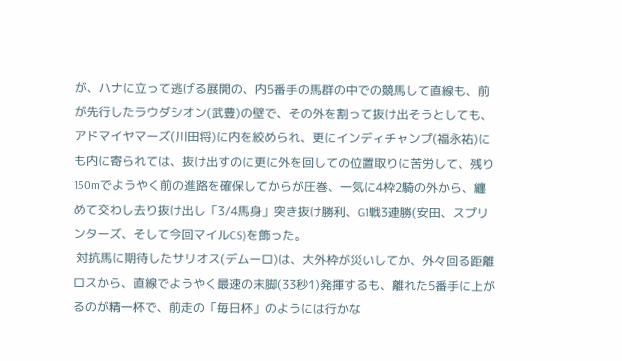が、ハナに立って逃げる展開の、内5番手の馬群の中での競馬して直線も、前が先行したラウダシオン(武豊)の壁で、その外を割って抜け出そうとしても、アドマイヤマーズ(川田将)に内を絞められ、更にインディチャンプ(福永祐)にも内に寄られては、抜け出すのに更に外を回しての位置取りに苦労して、残り150mでようやく前の進路を確保してからが圧巻、一気に4枠2騎の外から、纏めて交わし去り抜け出し「3/4馬身」突き抜け勝利、G1戦3連勝(安田、スプリンターズ、そして今回マイルCS)を飾った。
 対抗馬に期待したサリオス(デムーロ)は、大外枠が災いしてか、外々回る距離ロスから、直線でようやく最速の末脚(33秒1)発揮するも、離れた5番手に上がるのが精一杯で、前走の「毎日杯」のようには行かな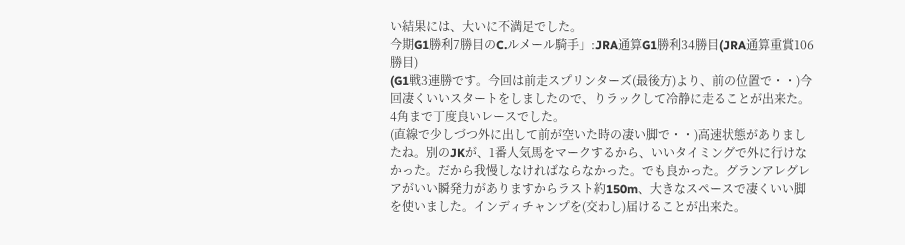い結果には、大いに不満足でした。
今期G1勝利7勝目のC.ルメール騎手」:JRA通算G1勝利34勝目(JRA通算重賞106勝目)
(G1戦3連勝です。今回は前走スプリンターズ(最後方)より、前の位置で・・)今回凄くいいスタートをしましたので、りラックして冷静に走ることが出来た。4角まで丁度良いレースでした。
(直線で少しづつ外に出して前が空いた時の凄い脚で・・)高速状態がありましたね。別のJKが、1番人気馬をマークするから、いいタイミングで外に行けなかった。だから我慢しなければならなかった。でも良かった。グランアレグレアがいい瞬発力がありますからラスト約150m、大きなスペースで凄くいい脚を使いました。インディチャンプを(交わし)届けることが出来た。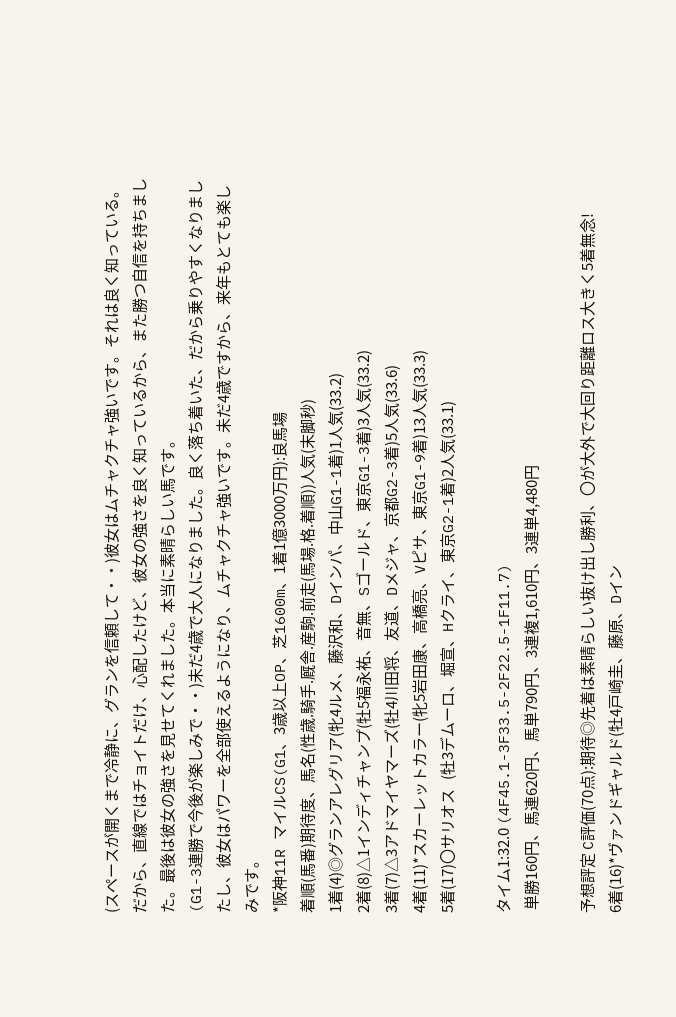(スペースが開くまで冷静に、グランを信頼して・・)彼女はムチャクチャ強いです。それは良く知っている。だから、直線ではチョイトだけ、心配したけど、彼女の強さを良く知っているから、また勝つ自信を持ちました。最後は彼女の強さを見せてくれました。本当に素晴らしい馬です。
(G1-3連勝で今後が楽しみで・・)未だ4歳で大人になりました。良く落ち着いた、だから乗りやすくなりましたし、彼女はパワーを全部使えるようになり、ムチャクチャ強いです。未だ4歳ですから、来年もとても楽しみです。
*阪神11R マイルCS(G1、3歳以上OP、芝1600m、1着1億3000万円):良馬場
着順(馬番)期待度、馬名(性歳.騎手.厩舎.産駒.前走(馬場.格.着順))人気(末脚秒)
1着(4)◎グランアレグリア(牝4ルメ、藤沢和、Dインパ、中山G1-1着)1人気(33.2)
2着(8)△1インディチャンプ(牡5福永祐、音無、Sゴールド、東京G1-3着)3人気(33.2)
3着(7)△3アドマイヤマーズ(牡4川田将、友道、Dメジャ、京都G2-3着)5人気(33.6)
4着(11)*スカーレットカラー(牝5岩田康、高橋亮、Vピサ、東京G1-9着)13人気(33.3)
5着(17)〇サリオス   (牡3デムーロ、堀宣、Hクライ、東京G2-1着)2人気(33.1)

タイム1:32.0 (4F45.1-3F33.5-2F22.5-1F11.7)
 単勝160円、馬連620円、馬単790円、3連複1,610円、3連単4,480円

予想評定 C評価(70点):期待◎先着は素晴らしい抜け出し勝利、〇が大外で大回り距離ロス大きく5着無念!
6着(16)*ヴァンドギャルド(牡4戸崎圭、藤原、Dイン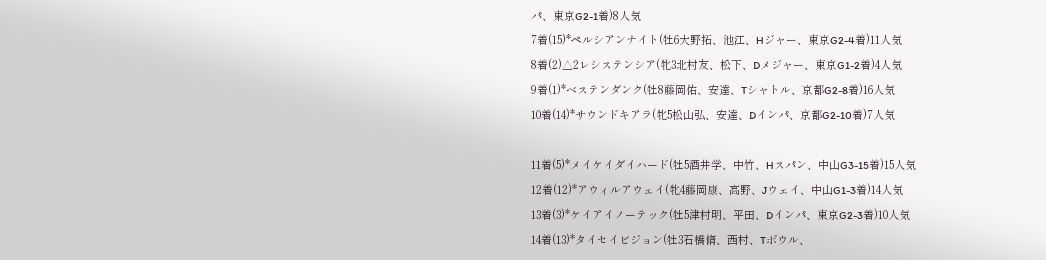パ、東京G2-1着)8人気
7着(15)*ペルシアンナイト(牡6大野拓、池江、Hジャー、東京G2-4着)11人気
8着(2)△2レシステンシア(牝3北村友、松下、Dメジャー、東京G1-2着)4人気
9着(1)*ベステンダンク(牡8藤岡佑、安達、Tシャトル、京都G2-8着)16人気
10着(14)*サウンドキアラ(牝5松山弘、安達、Dインパ、京都G2-10着)7人気

11着(5)*メイケイダイハード(牡5酒井学、中竹、Hスパン、中山G3-15着)15人気
12着(12)*アウィルアウェイ(牝4藤岡康、高野、Jウェイ、中山G1-3着)14人気
13着(3)*ケイアイノーテック(牡5津村明、平田、Dインパ、東京G2-3着)10人気
14着(13)*タイセイビジョン(牡3石橋脩、西村、Tボウル、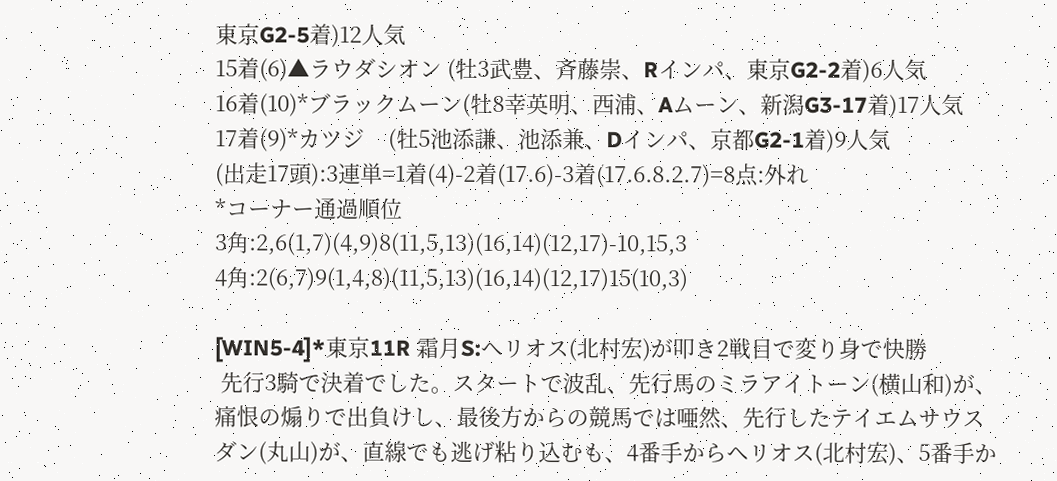東京G2-5着)12人気
15着(6)▲ラウダシオン (牡3武豊、斉藤崇、Rインパ、東京G2-2着)6人気
16着(10)*ブラックムーン(牡8幸英明、西浦、Aムーン、新潟G3-17着)17人気
17着(9)*カツジ    (牡5池添謙、池添兼、Dインパ、京都G2-1着)9人気
(出走17頭):3連単=1着(4)-2着(17.6)-3着(17.6.8.2.7)=8点:外れ
*コーナー通過順位
3角:2,6(1,7)(4,9)8(11,5,13)(16,14)(12,17)-10,15,3
4角:2(6,7)9(1,4,8)(11,5,13)(16,14)(12,17)15(10,3)

[WIN5-4]*東京11R 霜月S:ヘリオス(北村宏)が叩き2戦目で変り身で快勝
 先行3騎で決着でした。スタートで波乱、先行馬のミラアイトーン(横山和)が、痛恨の煽りで出負けし、最後方からの競馬では唖然、先行したテイエムサウスダン(丸山)が、直線でも逃げ粘り込むも、4番手からヘリオス(北村宏)、5番手か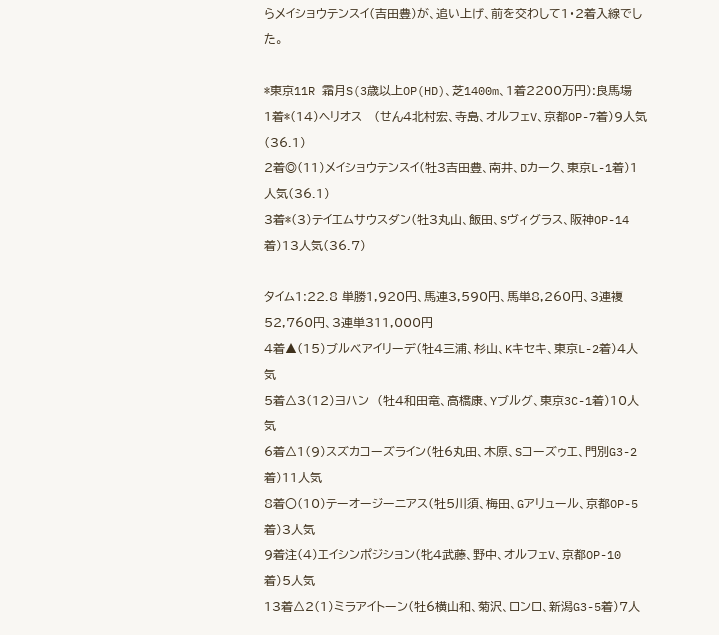らメイショウテンスイ(吉田豊)が、追い上げ、前を交わして1・2着入線でした。

*東京11R 霜月S(3歳以上OP(HD)、芝1400m、1着2200万円):良馬場
1着*(14)ヘリオス   (せん4北村宏、寺島、オルフェV、京都OP-7着)9人気(36.1)
2着◎(11)メイショウテンスイ(牡3吉田豊、南井、Dカーク、東京L-1着)1人気(36.1)
3着*(3)テイエムサウスダン(牡3丸山、飯田、Sヴィグラス、阪神OP-14着)13人気(36.7)

タイム1:22.8 単勝1,920円、馬連3,590円、馬単8,260円、3連複52,760円、3連単311,000円
4着▲(15)ブルベアイリーデ(牡4三浦、杉山、Kキセキ、東京L-2着)4人気
5着△3(12)ヨハン  (牡4和田竜、高橋康、Yブルグ、東京3C-1着)10人気
6着△1(9)スズカコーズライン(牡6丸田、木原、Sコーズゥエ、門別G3-2着)11人気
8着〇(10)テーオージーニアス(牡5川須、梅田、Gアリュール、京都OP-5着)3人気
9着注(4)エイシンポジション(牝4武藤、野中、オルフェV、京都OP-10着)5人気
13着△2(1)ミラアイトーン(牡6横山和、菊沢、ロンロ、新潟G3-5着)7人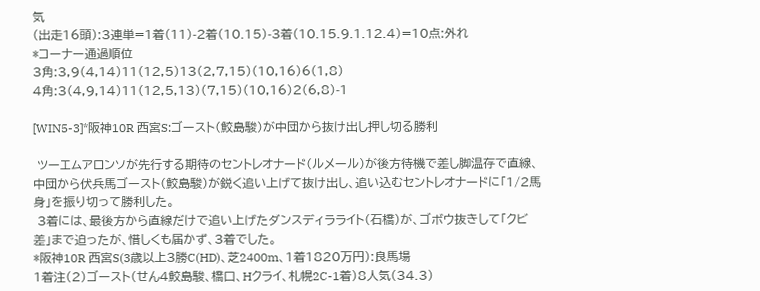気
(出走16頭):3連単=1着(11)-2着(10.15)-3着(10.15.9.1.12.4)=10点:外れ
*コーナー通過順位
3角:3,9(4,14)11(12,5)13(2,7,15)(10,16)6(1,8)
4角:3(4,9,14)11(12,5,13)(7,15)(10,16)2(6,8)-1

[WIN5-3]*阪神10R 西宮S:ゴースト(鮫島駿)が中団から抜け出し押し切る勝利

 ツーエムアロンソが先行する期待のセントレオナード(ルメール)が後方待機で差し脚温存で直線、中団から伏兵馬ゴースト(鮫島駿)が鋭く追い上げて抜け出し、追い込むセントレオナードに「1/2馬身」を振り切って勝利した。
 3着には、最後方から直線だけで追い上げたダンスディラライト(石橋)が、ゴボウ抜きして「クビ差」まで迫ったが、惜しくも届かず、3着でした。
*阪神10R 西宮S(3歳以上3勝C(HD)、芝2400m、1着1820万円):良馬場
1着注(2)ゴースト(せん4鮫島駿、橋口、Hクライ、札幌2C-1着)8人気(34.3)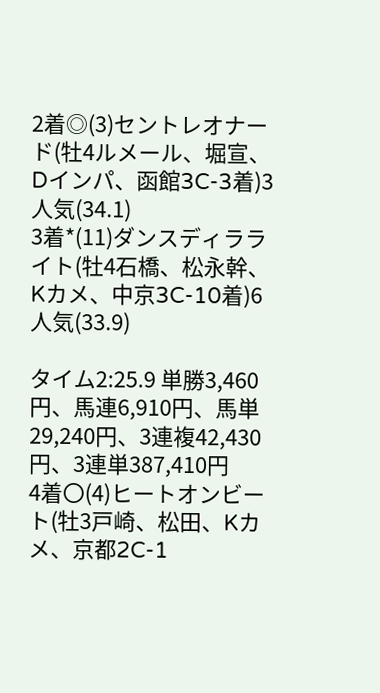2着◎(3)セントレオナード(牡4ルメール、堀宣、Dインパ、函館3C-3着)3人気(34.1)
3着*(11)ダンスディラライト(牡4石橋、松永幹、Kカメ、中京3C-10着)6人気(33.9)

タイム2:25.9 単勝3,460円、馬連6,910円、馬単29,240円、3連複42,430円、3連単387,410円
4着〇(4)ヒートオンビート(牡3戸崎、松田、Kカメ、京都2C-1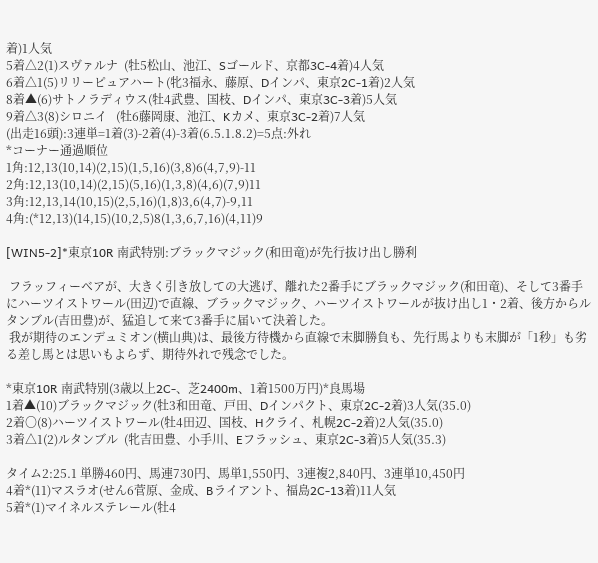着)1人気
5着△2(1)スヴァルナ  (牡5松山、池江、Sゴールド、京都3C-4着)4人気
6着△1(5)リリーピュアハート(牝3福永、藤原、Dインパ、東京2C-1着)2人気
8着▲(6)サトノラディウス(牡4武豊、国枝、Dインパ、東京3C-3着)5人気
9着△3(8)シロニイ   (牡6藤岡康、池江、Kカメ、東京3C-2着)7人気
(出走16頭):3連単=1着(3)-2着(4)-3着(6.5.1.8.2)=5点:外れ
*コーナー通過順位
1角:12,13(10,14)(2,15)(1,5,16)(3,8)6(4,7,9)-11
2角:12,13(10,14)(2,15)(5,16)(1,3,8)(4,6)(7,9)11
3角:12,13,14(10,15)(2,5,16)(1,8)3,6(4,7)-9,11
4角:(*12,13)(14,15)(10,2,5)8(1,3,6,7,16)(4,11)9

[WIN5-2]*東京10R 南武特別:ブラックマジック(和田竜)が先行抜け出し勝利

 フラッフィーベアが、大きく引き放しての大逃げ、離れた2番手にブラックマジック(和田竜)、そして3番手にハーツイストワール(田辺)で直線、ブラックマジック、ハーツイストワールが抜け出し1・2着、後方からルタンブル(吉田豊)が、猛追して来て3番手に届いて決着した。
 我が期待のエンデュミオン(横山典)は、最後方待機から直線で末脚勝負も、先行馬よりも末脚が「1秒」も劣る差し馬とは思いもよらず、期待外れで残念でした。

*東京10R 南武特別(3歳以上2C-、芝2400m、1着1500万円)*良馬場
1着▲(10)ブラックマジック(牡3和田竜、戸田、Dインパクト、東京2C-2着)3人気(35.0)
2着〇(8)ハーツイストワール(牡4田辺、国枝、Hクライ、札幌2C-2着)2人気(35.0)
3着△1(2)ルタンブル  (牝吉田豊、小手川、Eフラッシュ、東京2C-3着)5人気(35.3)

タイム2:25.1 単勝460円、馬連730円、馬単1,550円、3連複2,840円、3連単10,450円
4着*(11)マスラオ(せん6菅原、金成、Bライアント、福島2C-13着)11人気
5着*(1)マイネルステレール(牡4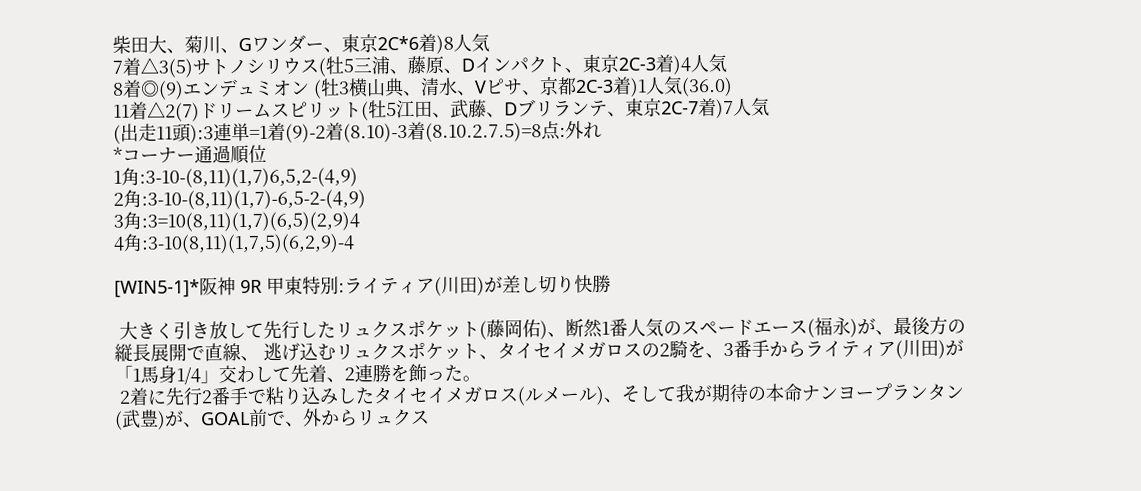柴田大、菊川、Gワンダー、東京2C*6着)8人気
7着△3(5)サトノシリウス(牡5三浦、藤原、Dインパクト、東京2C-3着)4人気
8着◎(9)エンデュミオン (牡3横山典、清水、Vピサ、京都2C-3着)1人気(36.0)
11着△2(7)ドリームスピリット(牡5江田、武藤、Dブリランテ、東京2C-7着)7人気
(出走11頭):3連単=1着(9)-2着(8.10)-3着(8.10.2.7.5)=8点:外れ
*コーナー通過順位
1角:3-10-(8,11)(1,7)6,5,2-(4,9)
2角:3-10-(8,11)(1,7)-6,5-2-(4,9)
3角:3=10(8,11)(1,7)(6,5)(2,9)4
4角:3-10(8,11)(1,7,5)(6,2,9)-4

[WIN5-1]*阪神 9R 甲東特別:ライティア(川田)が差し切り快勝

 大きく引き放して先行したリュクスポケット(藤岡佑)、断然1番人気のスペードエース(福永)が、最後方の縦長展開で直線、 逃げ込むリュクスポケット、タイセイメガロスの2騎を、3番手からライティア(川田)が「1馬身1/4」交わして先着、2連勝を飾った。
 2着に先行2番手で粘り込みしたタイセイメガロス(ルメール)、そして我が期待の本命ナンヨープランタン(武豊)が、GOAL前で、外からリュクス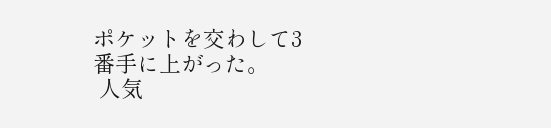ポケットを交わして3番手に上がった。
 人気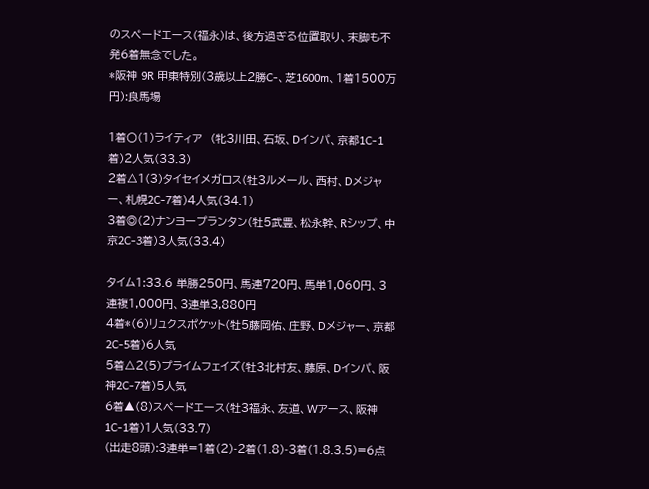のスペードエース(福永)は、後方過ぎる位置取り、末脚も不発6着無念でした。
*阪神 9R 甲東特別(3歳以上2勝C-、芝1600m、1着1500万円):良馬場

1着〇(1)ライティア  (牝3川田、石坂、Dインパ、京都1C-1着)2人気(33.3)
2着△1(3)タイセイメガロス(牡3ルメール、西村、Dメジャー、札幌2C-7着)4人気(34.1)
3着◎(2)ナンヨープランタン(牡5武豊、松永幹、Rシップ、中京2C-3着)3人気(33.4)

タイム1:33.6 単勝250円、馬連720円、馬単1,060円、3連複1,000円、3連単3,880円
4着*(6)リュクスポケット(牡5藤岡佑、庄野、Dメジャー、京都2C-5着)6人気
5着△2(5)プライムフェイズ(牡3北村友、藤原、Dインパ、阪神2C-7着)5人気
6着▲(8)スペードエース(牡3福永、友道、Wアース、阪神1C-1着)1人気(33.7)
(出走8頭):3連単=1着(2)-2着(1.8)-3着(1.8.3.5)=6点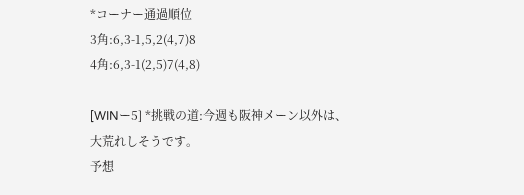*コーナー通過順位
3角:6,3-1,5,2(4,7)8
4角:6,3-1(2,5)7(4,8)

[WINー5] *挑戦の道:今週も阪神メーン以外は、大荒れしそうです。
予想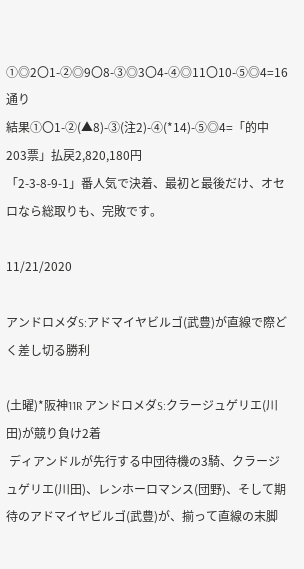①◎2〇1-②◎9〇8-③◎3〇4-④◎11〇10-⑤◎4=16通り
結果①〇1-②(▲8)-③(注2)-④(*14)-⑤◎4=「的中203票」払戻2,820,180円
「2-3-8-9-1」番人気で決着、最初と最後だけ、オセロなら総取りも、完敗です。

11/21/2020

アンドロメダS:アドマイヤビルゴ(武豊)が直線で際どく差し切る勝利

(土曜)*阪神11R アンドロメダS:クラージュゲリエ(川田)が競り負け2着
 ディアンドルが先行する中団待機の3騎、クラージュゲリエ(川田)、レンホーロマンス(団野)、そして期待のアドマイヤビルゴ(武豊)が、揃って直線の末脚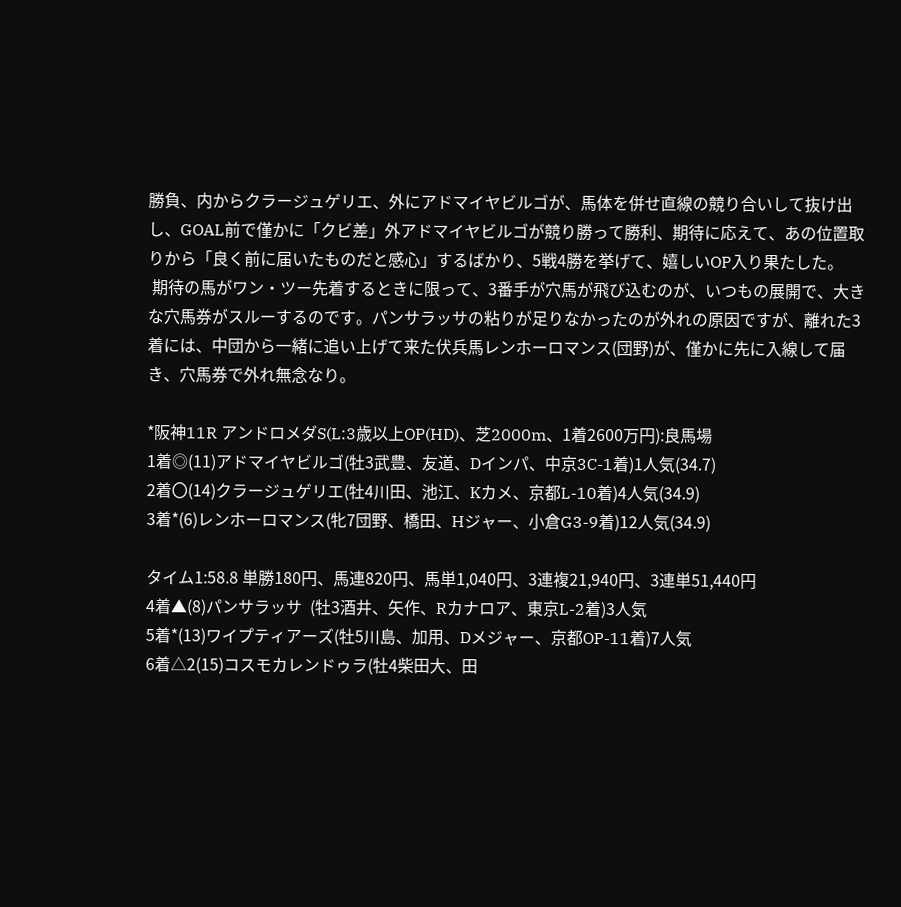勝負、内からクラージュゲリエ、外にアドマイヤビルゴが、馬体を併せ直線の競り合いして抜け出し、GOAL前で僅かに「クビ差」外アドマイヤビルゴが競り勝って勝利、期待に応えて、あの位置取りから「良く前に届いたものだと感心」するばかり、5戦4勝を挙げて、嬉しいOP入り果たした。
 期待の馬がワン・ツー先着するときに限って、3番手が穴馬が飛び込むのが、いつもの展開で、大きな穴馬券がスルーするのです。パンサラッサの粘りが足りなかったのが外れの原因ですが、離れた3着には、中団から一緒に追い上げて来た伏兵馬レンホーロマンス(団野)が、僅かに先に入線して届き、穴馬券で外れ無念なり。

*阪神11R アンドロメダS(L:3歳以上OP(HD)、芝2000m、1着2600万円):良馬場
1着◎(11)アドマイヤビルゴ(牡3武豊、友道、Dインパ、中京3C-1着)1人気(34.7)
2着〇(14)クラージュゲリエ(牡4川田、池江、Kカメ、京都L-10着)4人気(34.9)
3着*(6)レンホーロマンス(牝7団野、橋田、Hジャー、小倉G3-9着)12人気(34.9)

タイム1:58.8 単勝180円、馬連820円、馬単1,040円、3連複21,940円、3連単51,440円
4着▲(8)パンサラッサ  (牡3酒井、矢作、Rカナロア、東京L-2着)3人気
5着*(13)ワイプティアーズ(牡5川島、加用、Dメジャー、京都OP-11着)7人気
6着△2(15)コスモカレンドゥラ(牡4柴田大、田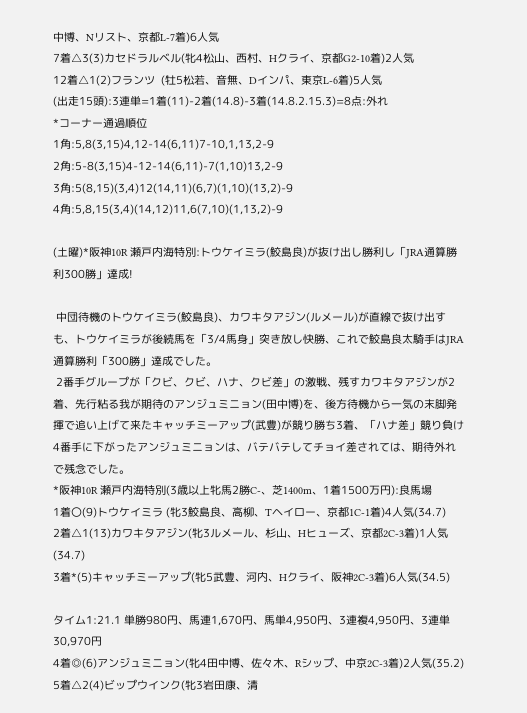中博、Nリスト、京都L-7着)6人気
7着△3(3)カセドラルベル(牝4松山、西村、Hクライ、京都G2-10着)2人気
12着△1(2)フランツ  (牡5松若、音無、Dインパ、東京L-6着)5人気
(出走15頭):3連単=1着(11)-2着(14.8)-3着(14.8.2.15.3)=8点:外れ
*コーナー通過順位
1角:5,8(3,15)4,12-14(6,11)7-10,1,13,2-9
2角:5-8(3,15)4-12-14(6,11)-7(1,10)13,2-9
3角:5(8,15)(3,4)12(14,11)(6,7)(1,10)(13,2)-9
4角:5,8,15(3,4)(14,12)11,6(7,10)(1,13,2)-9

(土曜)*阪神10R 瀬戸内海特別:トウケイミラ(鮫島良)が抜け出し勝利し「JRA通算勝利300勝」達成!

 中団待機のトウケイミラ(鮫島良)、カワキタアジン(ルメール)が直線で抜け出すも、トウケイミラが後続馬を「3/4馬身」突き放し快勝、これで鮫島良太騎手はJRA通算勝利「300勝」達成でした。
 2番手グループが「クビ、クビ、ハナ、クビ差」の激戦、残すカワキタアジンが2着、先行粘る我が期待のアンジュミニョン(田中博)を、後方待機から一気の末脚発揮で追い上げて来たキャッチミーアップ(武豊)が競り勝ち3着、「ハナ差」競り負け4番手に下がったアンジュミニョンは、バテバテしてチョイ差されては、期待外れで残念でした。
*阪神10R 瀬戸内海特別(3歳以上牝馬2勝C-、芝1400m、1着1500万円):良馬場
1着〇(9)トウケイミラ (牝3鮫島良、高柳、Tヘイロー、京都1C-1着)4人気(34.7)
2着△1(13)カワキタアジン(牝3ルメール、杉山、Hヒューズ、京都2C-3着)1人気(34.7)
3着*(5)キャッチミーアップ(牝5武豊、河内、Hクライ、阪神2C-3着)6人気(34.5)

タイム1:21.1 単勝980円、馬連1,670円、馬単4,950円、3連複4,950円、3連単30,970円
4着◎(6)アンジュミニョン(牝4田中博、佐々木、Rシップ、中京2C-3着)2人気(35.2)
5着△2(4)ビップウインク(牝3岩田康、清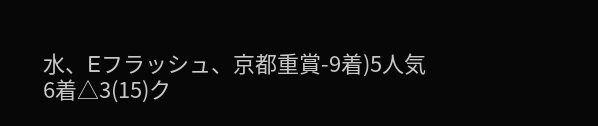水、Eフラッシュ、京都重賞-9着)5人気
6着△3(15)ク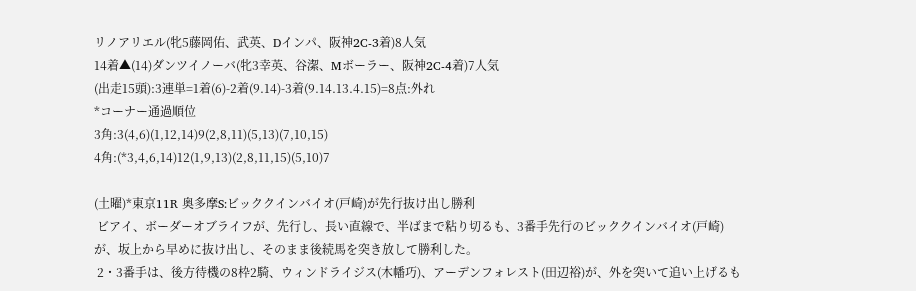リノアリエル(牝5藤岡佑、武英、Dインパ、阪神2C-3着)8人気
14着▲(14)ダンツイノーバ(牝3幸英、谷潔、Mボーラー、阪神2C-4着)7人気
(出走15頭):3連単=1着(6)-2着(9.14)-3着(9.14.13.4.15)=8点:外れ
*コーナー通過順位
3角:3(4,6)(1,12,14)9(2,8,11)(5,13)(7,10,15)
4角:(*3,4,6,14)12(1,9,13)(2,8,11,15)(5,10)7

(土曜)*東京11R 奥多摩S:ビッククインバイオ(戸崎)が先行抜け出し勝利
 ビアイ、ボーダーオブライフが、先行し、長い直線で、半ばまで粘り切るも、3番手先行のビッククインバイオ(戸崎)が、坂上から早めに抜け出し、そのまま後続馬を突き放して勝利した。
 2・3番手は、後方待機の8枠2騎、ウィンドライジス(木幡巧)、アーデンフォレスト(田辺裕)が、外を突いて追い上げるも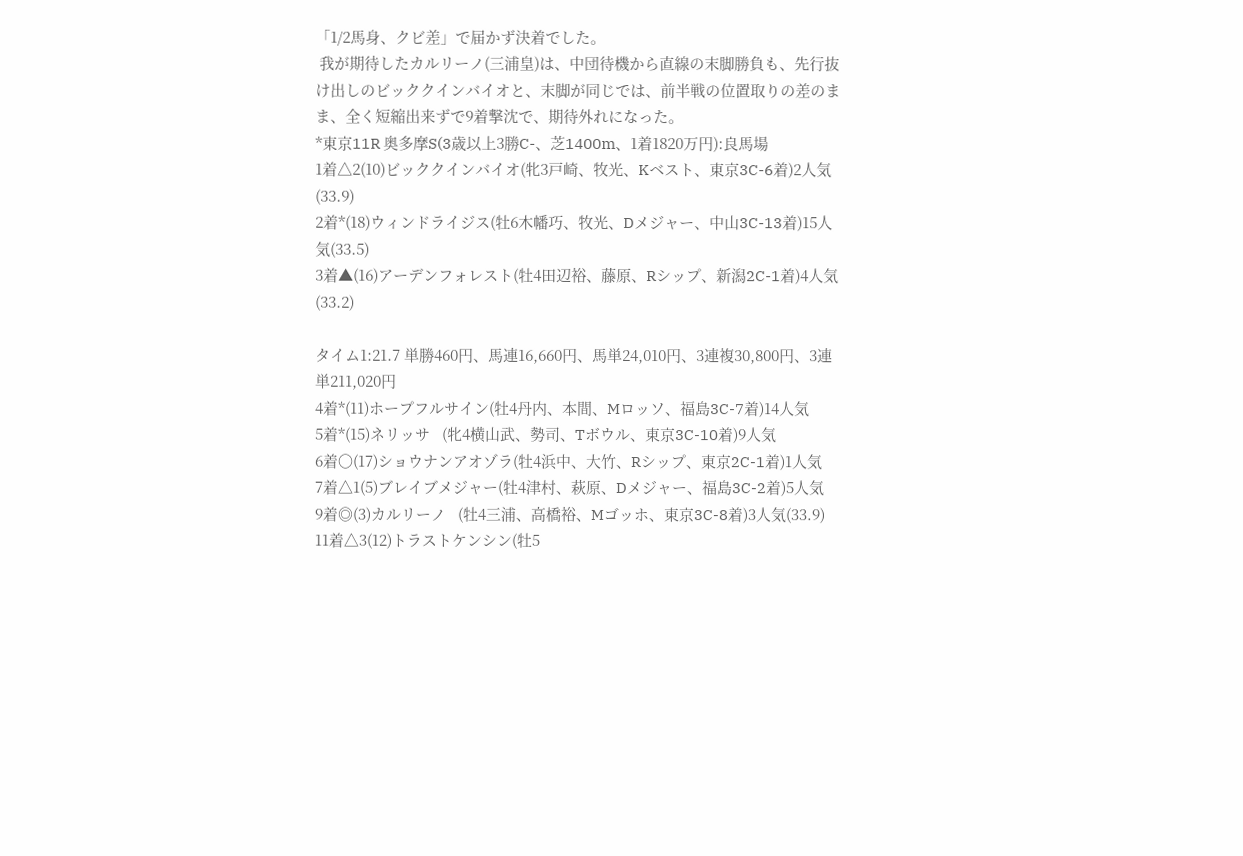「1/2馬身、クビ差」で届かず決着でした。
 我が期待したカルリーノ(三浦皇)は、中団待機から直線の末脚勝負も、先行抜け出しのビッククインバイオと、末脚が同じでは、前半戦の位置取りの差のまま、全く短縮出来ずで9着撃沈で、期待外れになった。
*東京11R 奥多摩S(3歳以上3勝C-、芝1400m、1着1820万円):良馬場
1着△2(10)ビッククインバイオ(牝3戸崎、牧光、Kベスト、東京3C-6着)2人気(33.9)
2着*(18)ウィンドライジス(牡6木幡巧、牧光、Dメジャー、中山3C-13着)15人気(33.5)
3着▲(16)アーデンフォレスト(牡4田辺裕、藤原、Rシップ、新潟2C-1着)4人気(33.2)

タイム1:21.7 単勝460円、馬連16,660円、馬単24,010円、3連複30,800円、3連単211,020円
4着*(11)ホープフルサイン(牡4丹内、本間、Mロッソ、福島3C-7着)14人気
5着*(15)ネリッサ   (牝4横山武、勢司、Tボウル、東京3C-10着)9人気
6着〇(17)ショウナンアオゾラ(牡4浜中、大竹、Rシップ、東京2C-1着)1人気
7着△1(5)ブレイブメジャー(牡4津村、萩原、Dメジャー、福島3C-2着)5人気
9着◎(3)カルリーノ   (牡4三浦、高橋裕、Mゴッホ、東京3C-8着)3人気(33.9)
11着△3(12)トラストケンシン(牡5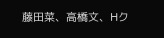藤田菜、高橋文、Hク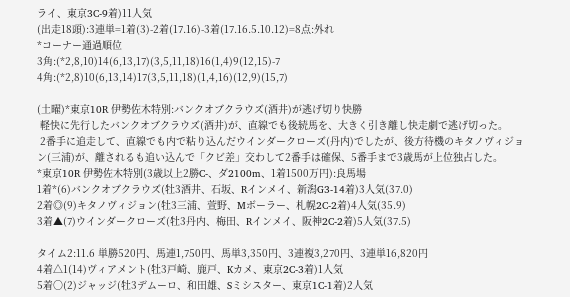ライ、東京3C-9着)11人気
(出走18頭):3連単=1着(3)-2着(17.16)-3着(17.16.5.10.12)=8点:外れ
*コーナー通過順位
3角:(*2,8,10)14(6,13,17)(3,5,11,18)16(1,4)9(12,15)-7
4角:(*2,8)10(6,13,14)17(3,5,11,18)(1,4,16)(12,9)(15,7)

(土曜)*東京10R 伊勢佐木特別:バンクオブクラウズ(酒井)が逃げ切り快勝
 軽快に先行したバンクオブクラウズ(酒井)が、直線でも後続馬を、大きく引き離し快走劇で逃げ切った。
 2番手に追走して、直線でも内で粘り込んだウインダークローズ(丹内)でしたが、後方待機のキタノヴィジョン(三浦)が、離されるも追い込んで「クビ差」交わして2番手は確保、5番手まで3歳馬が上位独占した。
*東京10R 伊勢佐木特別(3歳以上2勝C-、ダ2100m、1着1500万円):良馬場
1着*(6)バンクオブクラウズ(牡3酒井、石坂、Rインメイ、新潟G3-14着)3人気(37.0)
2着◎(9)キタノヴィジョン(牡3三浦、萱野、Mボーラー、札幌2C-2着)4人気(35.9)
3着▲(7)ウインダークローズ(牡3丹内、梅田、Rインメイ、阪神2C-2着)5人気(37.5)

タイム2:11.6 単勝520円、馬連1,750円、馬単3,350円、3連複3,270円、3連単16,820円
4着△1(14)ヴィアメント(牡3戸崎、鹿戸、Kカメ、東京2C-3着)1人気
5着〇(2)ジャッジ(牡3デムーロ、和田雄、Sミシスター、東京1C-1着)2人気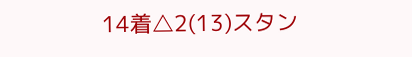14着△2(13)スタン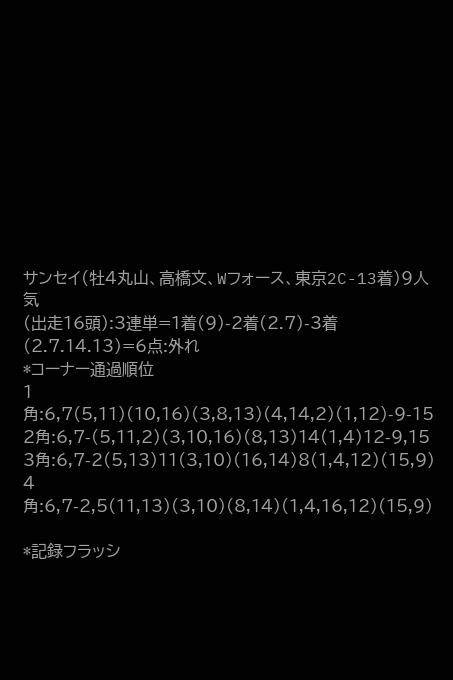サンセイ(牡4丸山、高橋文、Wフォース、東京2C-13着)9人気
(出走16頭):3連単=1着(9)-2着(2.7)-3着(2.7.14.13)=6点:外れ
*コーナー通過順位
1角:6,7(5,11)(10,16)(3,8,13)(4,14,2)(1,12)-9-15
2角:6,7-(5,11,2)(3,10,16)(8,13)14(1,4)12-9,15
3角:6,7-2(5,13)11(3,10)(16,14)8(1,4,12)(15,9)
4角:6,7-2,5(11,13)(3,10)(8,14)(1,4,16,12)(15,9)

*記録フラッシ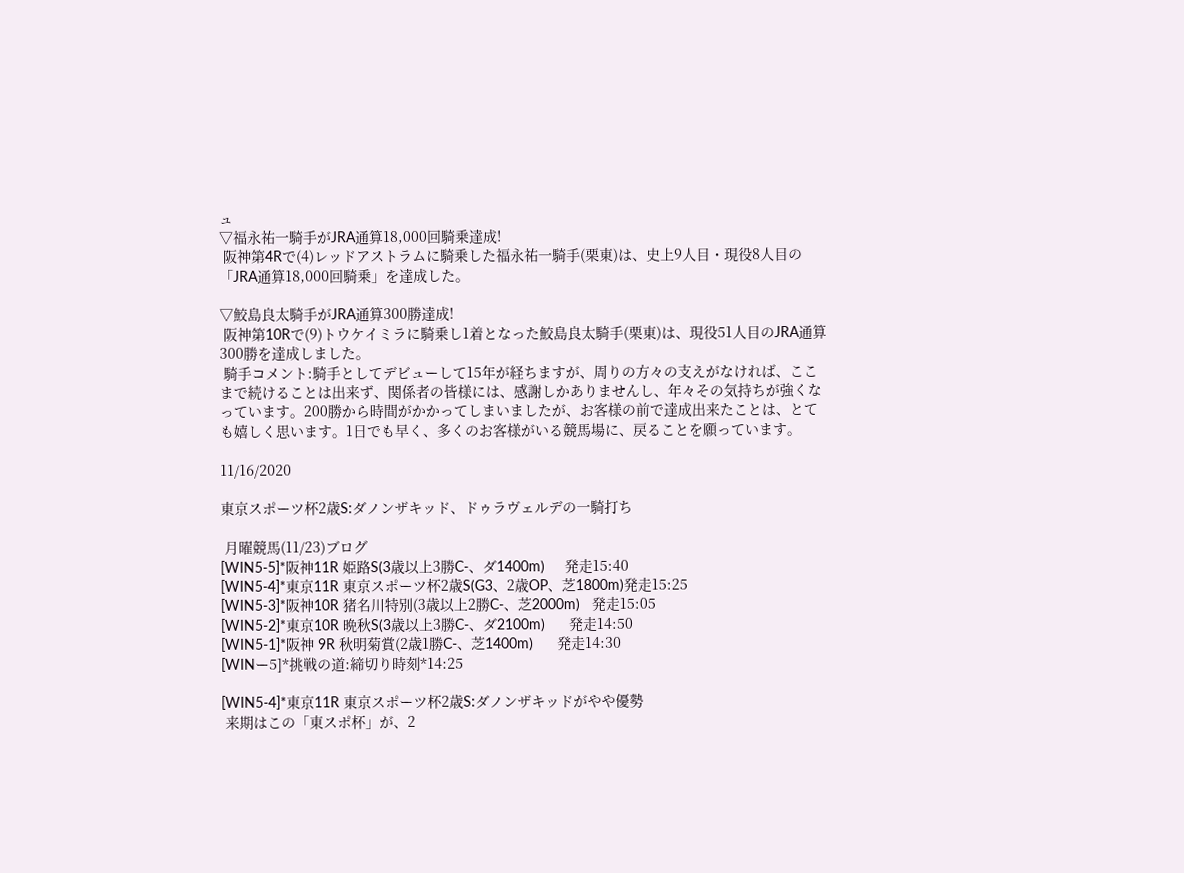ュ
▽福永祐一騎手がJRA通算18,000回騎乗達成!
 阪神第4Rで(4)レッドアストラムに騎乗した福永祐一騎手(栗東)は、史上9人目・現役8人目の「JRA通算18,000回騎乗」を達成した。

▽鮫島良太騎手がJRA通算300勝達成!
 阪神第10Rで(9)トウケイミラに騎乗し1着となった鮫島良太騎手(栗東)は、現役51人目のJRA通算300勝を達成しました。
 騎手コメント:騎手としてデビューして15年が経ちますが、周りの方々の支えがなければ、ここまで続けることは出来ず、関係者の皆様には、感謝しかありませんし、年々その気持ちが強くなっています。200勝から時間がかかってしまいましたが、お客様の前で達成出来たことは、とても嬉しく思います。1日でも早く、多くのお客様がいる競馬場に、戻ることを願っています。

11/16/2020

東京スポーツ杯2歳S:ダノンザキッド、ドゥラヴェルデの一騎打ち

 月曜競馬(11/23)ブログ
[WIN5-5]*阪神11R 姫路S(3歳以上3勝C-、ダ1400m)     発走15:40
[WIN5-4]*東京11R 東京スポーツ杯2歳S(G3、2歳OP、芝1800m)発走15:25
[WIN5-3]*阪神10R 猪名川特別(3歳以上2勝C-、芝2000m)   発走15:05
[WIN5-2]*東京10R 晩秋S(3歳以上3勝C-、ダ2100m)      発走14:50
[WIN5-1]*阪神 9R 秋明菊賞(2歳1勝C-、芝1400m)      発走14:30
[WINー5]*挑戦の道:締切り時刻*14:25

[WIN5-4]*東京11R 東京スポーツ杯2歳S:ダノンザキッドがやや優勢
 来期はこの「東スポ杯」が、2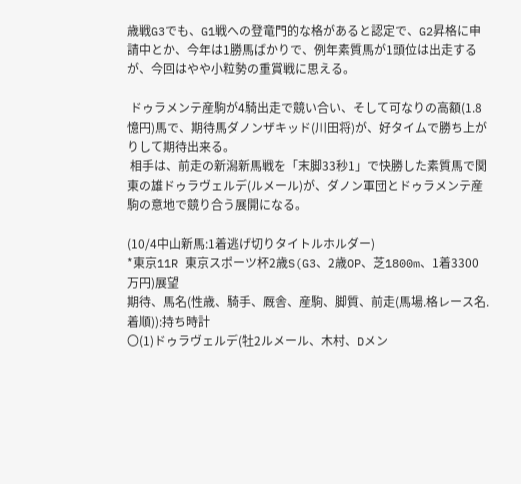歳戦G3でも、G1戦への登竜門的な格があると認定で、G2昇格に申請中とか、今年は1勝馬ばかりで、例年素質馬が1頭位は出走するが、今回はやや小粒勢の重賞戦に思える。

 ドゥラメンテ産駒が4騎出走で競い合い、そして可なりの高額(1.8憶円)馬で、期待馬ダノンザキッド(川田将)が、好タイムで勝ち上がりして期待出来る。
 相手は、前走の新潟新馬戦を「末脚33秒1」で快勝した素質馬で関東の雄ドゥラヴェルデ(ルメール)が、ダノン軍団とドゥラメンテ産駒の意地で競り合う展開になる。

(10/4中山新馬:1着逃げ切りタイトルホルダー)
*東京11R 東京スポーツ杯2歳S(G3、2歳OP、芝1800m、1着3300万円)展望
期待、馬名(性歳、騎手、厩舎、産駒、脚質、前走(馬場.格レース名.着順)):持ち時計
〇(1)ドゥラヴェルデ(牡2ルメール、木村、Dメン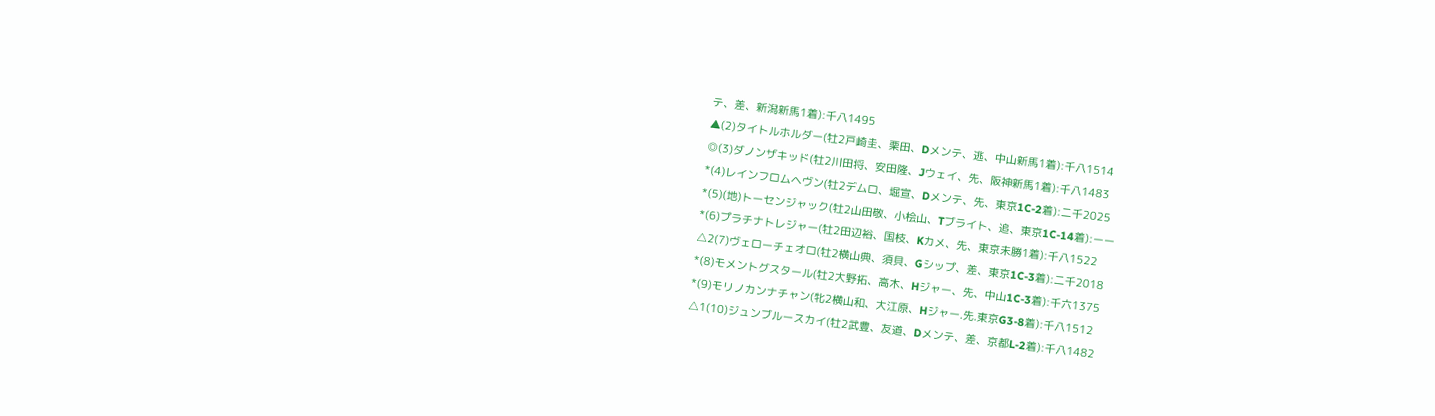テ、差、新潟新馬1着):千八1495
▲(2)タイトルホルダー(牡2戸崎圭、栗田、Dメンテ、逃、中山新馬1着):千八1514
◎(3)ダノンザキッド(牡2川田将、安田隆、Jウェイ、先、阪神新馬1着):千八1483
*(4)レインフロムヘヴン(牡2デムロ、堀宣、Dメンテ、先、東京1C-2着):二千2025
*(5)(地)トーセンジャック(牡2山田敬、小桧山、Tブライト、追、東京1C-14着):ーー
*(6)プラチナトレジャー(牡2田辺裕、国枝、Kカメ、先、東京未勝1着):千八1522
△2(7)ヴェローチェオロ(牡2横山典、須貝、Gシップ、差、東京1C-3着):二千2018
*(8)モメントグスタール(牡2大野拓、高木、Hジャー、先、中山1C-3着):千六1375
*(9)モリノカンナチャン(牝2横山和、大江原、Hジャー.先.東京G3-8着):千八1512
△1(10)ジュンブルースカイ(牡2武豊、友道、Dメンテ、差、京都L-2着):千八1482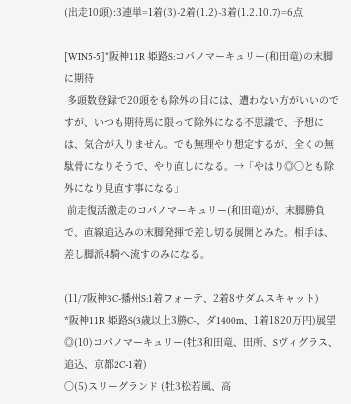(出走10頭):3連単=1着(3)-2着(1.2)-3着(1.2.10.7)=6点

[WIN5-5]*阪神11R 姫路S:コパノマーキュリー(和田竜)の末脚に期待
 多頭数登録で20頭をも除外の目には、遭わない方がいいのですが、いつも期待馬に限って除外になる不思議で、予想には、気合が入りません。でも無理やり想定するが、全くの無駄骨になりそうで、やり直しになる。→「やはり◎〇とも除外になり見直す事になる」
 前走復活激走のコパノマーキュリー(和田竜)が、末脚勝負で、直線追込みの末脚発揮で差し切る展開とみた。相手は、差し脚派4騎へ流すのみになる。

(11/7阪神3C-播州S:1着フォーテ、2着8サダムスキャット)
*阪神11R 姫路S(3歳以上3勝C-、ダ1400m、1着1820万円)展望
◎(10)コパノマーキュリー(牡3和田竜、田所、Sヴィグラス、追込、京都2C-1着)
〇(5)スリーグランド (牡3松若風、高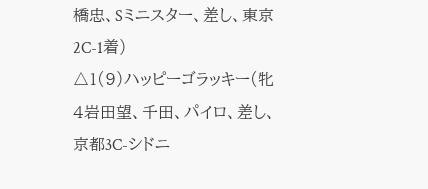橋忠、Sミニスター、差し、東京2C-1着)
△1(9)ハッピーゴラッキー(牝4岩田望、千田、パイロ、差し、京都3C-シドニ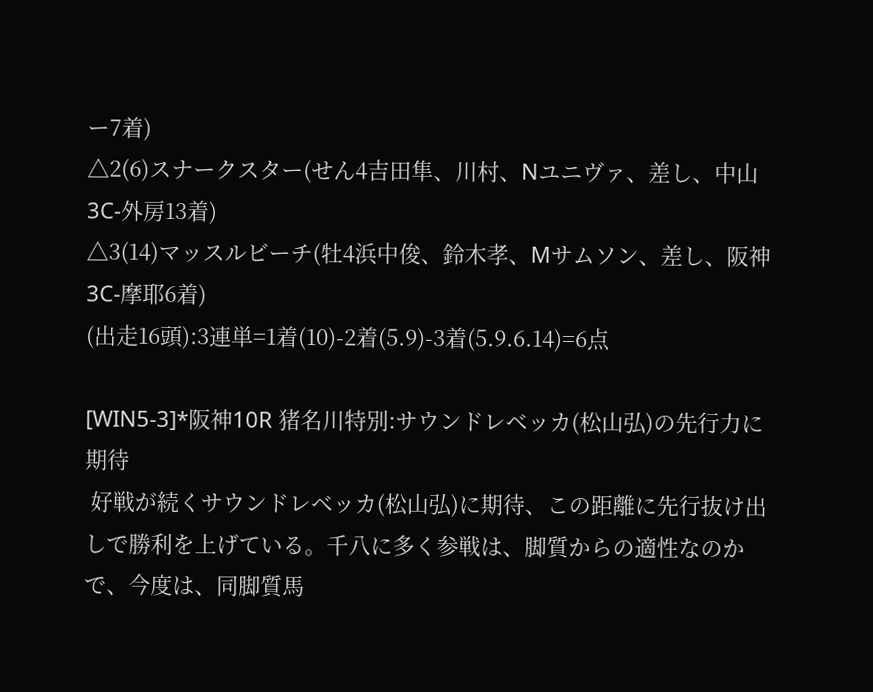ー7着)
△2(6)スナークスター(せん4吉田隼、川村、Nユニヴァ、差し、中山3C-外房13着)
△3(14)マッスルビーチ(牡4浜中俊、鈴木孝、Mサムソン、差し、阪神3C-摩耶6着)
(出走16頭):3連単=1着(10)-2着(5.9)-3着(5.9.6.14)=6点

[WIN5-3]*阪神10R 猪名川特別:サウンドレベッカ(松山弘)の先行力に期待
 好戦が続くサウンドレベッカ(松山弘)に期待、この距離に先行抜け出しで勝利を上げている。千八に多く参戦は、脚質からの適性なのかで、今度は、同脚質馬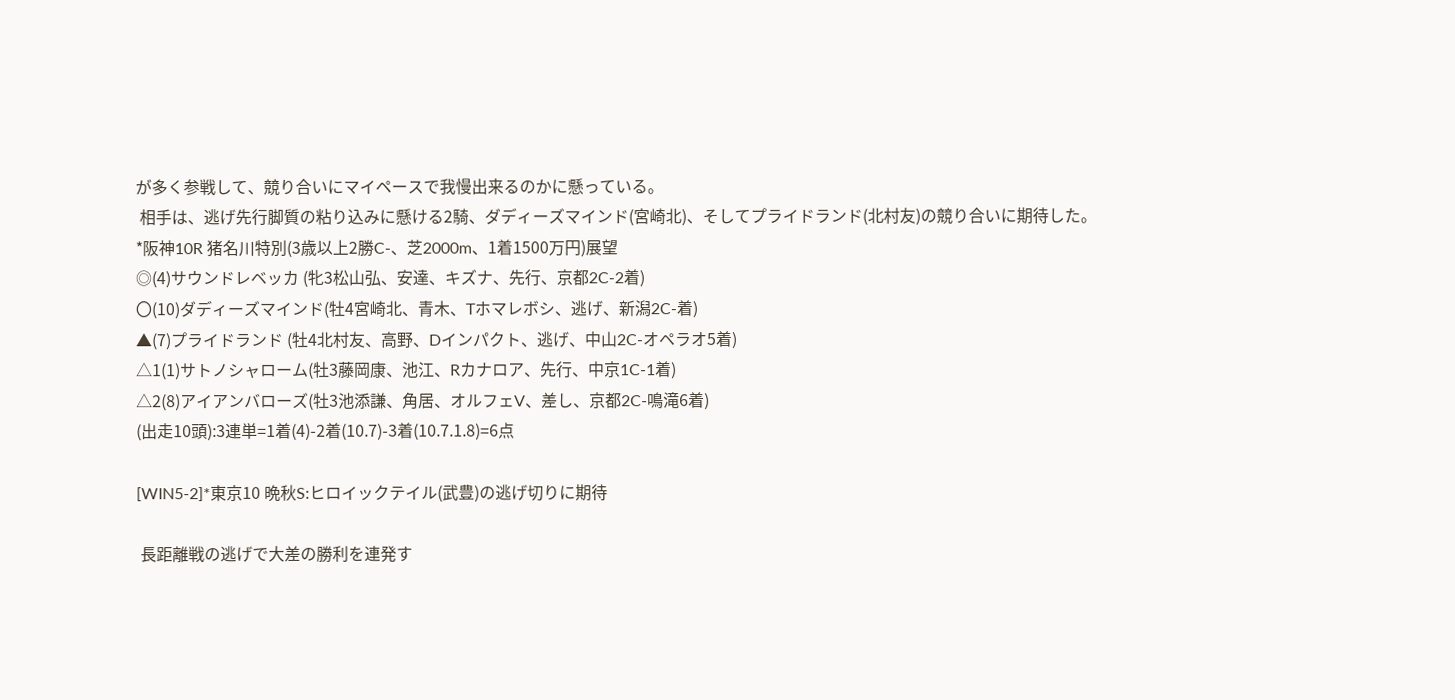が多く参戦して、競り合いにマイペースで我慢出来るのかに懸っている。
 相手は、逃げ先行脚質の粘り込みに懸ける2騎、ダディーズマインド(宮崎北)、そしてプライドランド(北村友)の競り合いに期待した。
*阪神10R 猪名川特別(3歳以上2勝C-、芝2000m、1着1500万円)展望
◎(4)サウンドレベッカ (牝3松山弘、安達、キズナ、先行、京都2C-2着)
〇(10)ダディーズマインド(牡4宮崎北、青木、Tホマレボシ、逃げ、新潟2C-着)
▲(7)プライドランド (牡4北村友、高野、Dインパクト、逃げ、中山2C-オペラオ5着)
△1(1)サトノシャローム(牡3藤岡康、池江、Rカナロア、先行、中京1C-1着)
△2(8)アイアンバローズ(牡3池添謙、角居、オルフェV、差し、京都2C-鳴滝6着)
(出走10頭):3連単=1着(4)-2着(10.7)-3着(10.7.1.8)=6点

[WIN5-2]*東京10 晩秋S:ヒロイックテイル(武豊)の逃げ切りに期待

 長距離戦の逃げで大差の勝利を連発す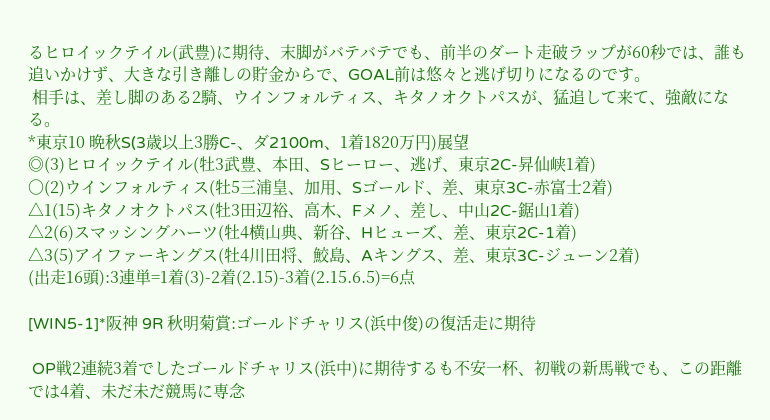るヒロイックテイル(武豊)に期待、末脚がバテバテでも、前半のダート走破ラップが60秒では、誰も追いかけず、大きな引き離しの貯金からで、GOAL前は悠々と逃げ切りになるのです。
 相手は、差し脚のある2騎、ウインフォルティス、キタノオクトパスが、猛追して来て、強敵になる。
*東京10 晩秋S(3歳以上3勝C-、ダ2100m、1着1820万円)展望
◎(3)ヒロイックテイル(牡3武豊、本田、Sヒーロー、逃げ、東京2C-昇仙峡1着)
〇(2)ウインフォルティス(牡5三浦皇、加用、Sゴールド、差、東京3C-赤富士2着)
△1(15)キタノオクトパス(牡3田辺裕、高木、Fメノ、差し、中山2C-鋸山1着)
△2(6)スマッシングハーツ(牡4横山典、新谷、Hヒューズ、差、東京2C-1着)
△3(5)アイファーキングス(牡4川田将、鮫島、Aキングス、差、東京3C-ジューン2着)
(出走16頭):3連単=1着(3)-2着(2.15)-3着(2.15.6.5)=6点

[WIN5-1]*阪神 9R 秋明菊賞:ゴールドチャリス(浜中俊)の復活走に期待

 OP戦2連続3着でしたゴールドチャリス(浜中)に期待するも不安一杯、初戦の新馬戦でも、この距離では4着、未だ未だ競馬に専念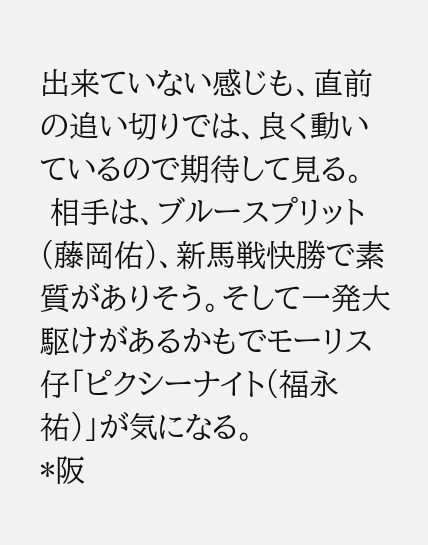出来ていない感じも、直前の追い切りでは、良く動いているので期待して見る。
 相手は、ブルースプリット(藤岡佑)、新馬戦快勝で素質がありそう。そして一発大駆けがあるかもでモーリス仔「ピクシーナイト(福永祐)」が気になる。
*阪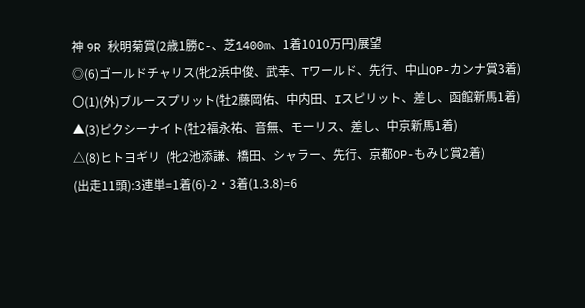神 9R 秋明菊賞(2歳1勝C-、芝1400m、1着1010万円)展望
◎(6)ゴールドチャリス(牝2浜中俊、武幸、Tワールド、先行、中山OP-カンナ賞3着)
〇(1)(外)ブルースプリット(牡2藤岡佑、中内田、Iスピリット、差し、函館新馬1着)
▲(3)ピクシーナイト(牡2福永祐、音無、モーリス、差し、中京新馬1着)
△(8)ヒトヨギリ  (牝2池添謙、橋田、シャラー、先行、京都OP-もみじ賞2着)
(出走11頭):3連単=1着(6)-2・3着(1.3.8)=6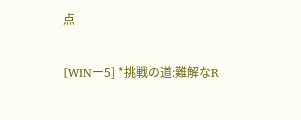点

[WINー5] *挑戦の道:難解なR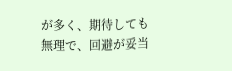が多く、期待しても無理で、回避が妥当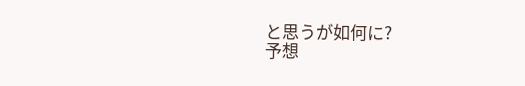と思うが如何に?
予想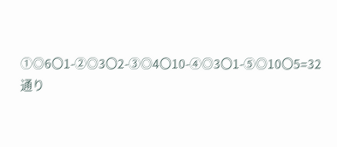①◎6〇1-②◎3〇2-③◎4〇10-④◎3〇1-⑤◎10〇5=32通り